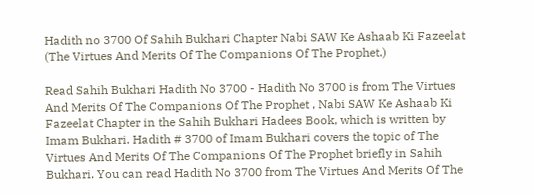Hadith no 3700 Of Sahih Bukhari Chapter Nabi SAW Ke Ashaab Ki Fazeelat (The Virtues And Merits Of The Companions Of The Prophet.)

Read Sahih Bukhari Hadith No 3700 - Hadith No 3700 is from The Virtues And Merits Of The Companions Of The Prophet , Nabi SAW Ke Ashaab Ki Fazeelat Chapter in the Sahih Bukhari Hadees Book, which is written by Imam Bukhari. Hadith # 3700 of Imam Bukhari covers the topic of The Virtues And Merits Of The Companions Of The Prophet briefly in Sahih Bukhari. You can read Hadith No 3700 from The Virtues And Merits Of The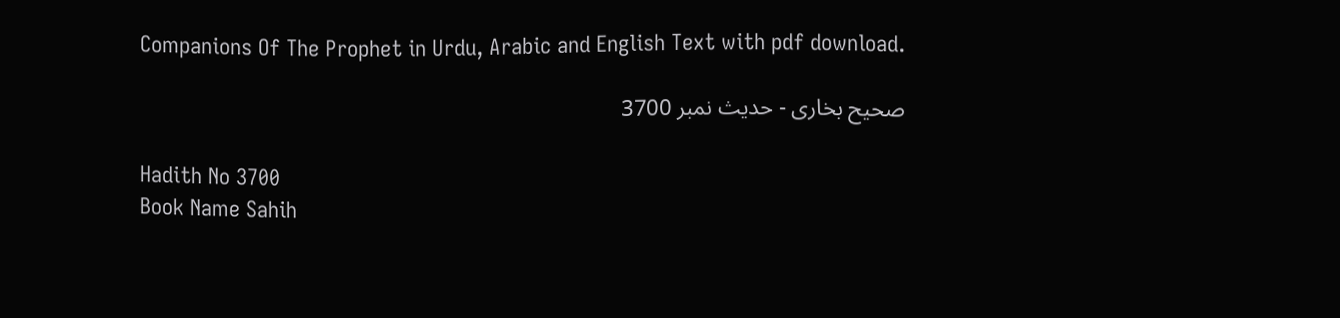Companions Of The Prophet in Urdu, Arabic and English Text with pdf download.

صحیح بخاری - حدیث نمبر 3700

Hadith No 3700
Book Name Sahih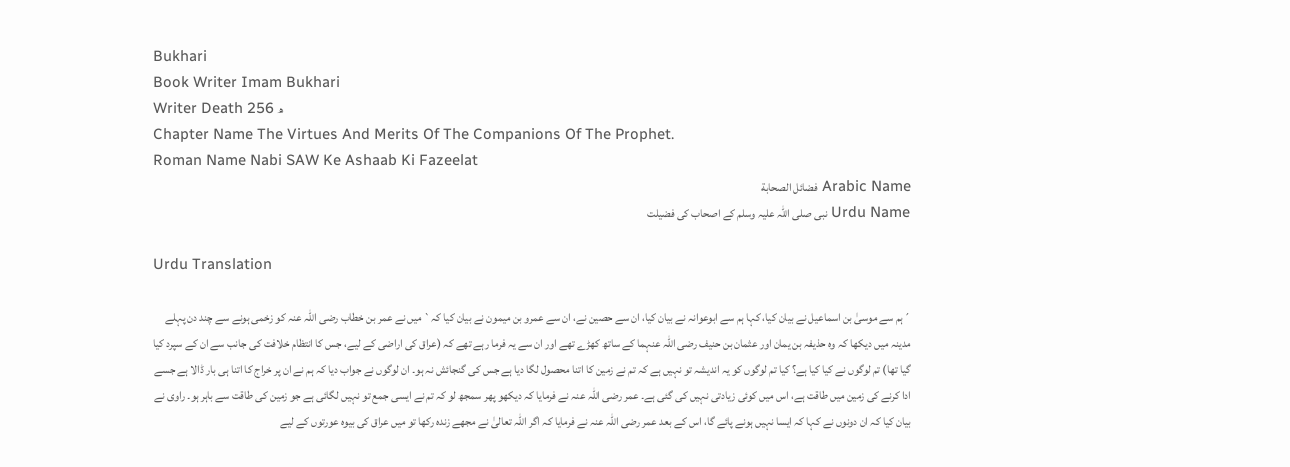Bukhari
Book Writer Imam Bukhari
Writer Death 256 ھ
Chapter Name The Virtues And Merits Of The Companions Of The Prophet.
Roman Name Nabi SAW Ke Ashaab Ki Fazeelat
Arabic Name فضائل الصحابة
Urdu Name نبی صلی اللہ علیہ وسلم کے اصحاب کی فضیلت

Urdu Translation

´ہم سے موسیٰ بن اسماعیل نے بیان کیا، کہا ہم سے ابوعوانہ نے بیان کیا، ان سے حصین نے، ان سے عمرو بن میمون نے بیان کیا کہ` میں نے عمر بن خطاب رضی اللہ عنہ کو زخمی ہونے سے چند دن پہلے مدینہ میں دیکھا کہ وہ حذیفہ بن یمان اور عثمان بن حنیف رضی اللہ عنہما کے ساتھ کھڑے تھے اور ان سے یہ فرما رہے تھے کہ (عراق کی اراضی کے لیے، جس کا انتظام خلافت کی جانب سے ان کے سپرد کیا گیا تھا) تم لوگوں نے کیا کیا ہے؟ کیا تم لوگوں کو یہ اندیشہ تو نہیں ہے کہ تم نے زمین کا اتنا محصول لگا دیا ہے جس کی گنجائش نہ ہو۔ ان لوگوں نے جواب دیا کہ ہم نے ان پر خراج کا اتنا ہی بار ڈالا ہے جسے ادا کرنے کی زمین میں طاقت ہے، اس میں کوئی زیادتی نہیں کی گئی ہے۔ عمر رضی اللہ عنہ نے فرمایا کہ دیکھو پھر سمجھ لو کہ تم نے ایسی جمع تو نہیں لگائی ہے جو زمین کی طاقت سے باہر ہو۔ راوی نے بیان کیا کہ ان دونوں نے کہا کہ ایسا نہیں ہونے پائے گا، اس کے بعد عمر رضی اللہ عنہ نے فرمایا کہ اگر اللہ تعالیٰ نے مجھے زندہ رکھا تو میں عراق کی بیوہ عورتوں کے لیے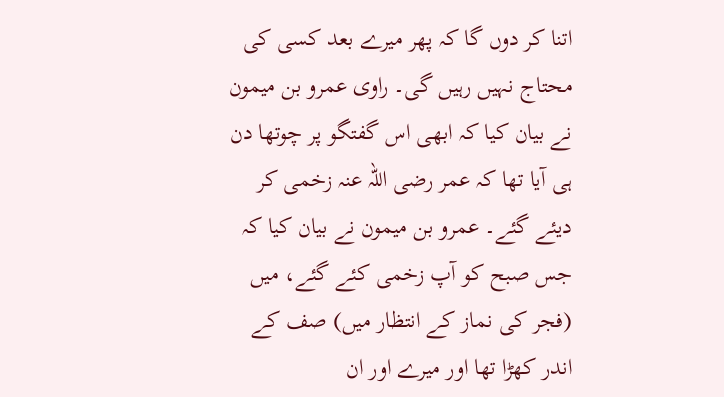اتنا کر دوں گا کہ پھر میرے بعد کسی کی محتاج نہیں رہیں گی۔ راوی عمرو بن میمون نے بیان کیا کہ ابھی اس گفتگو پر چوتھا دن ہی آیا تھا کہ عمر رضی اللہ عنہ زخمی کر دیئے گئے۔ عمرو بن میمون نے بیان کیا کہ جس صبح کو آپ زخمی کئے گئے، میں (فجر کی نماز کے انتظار میں) صف کے اندر کھڑا تھا اور میرے اور ان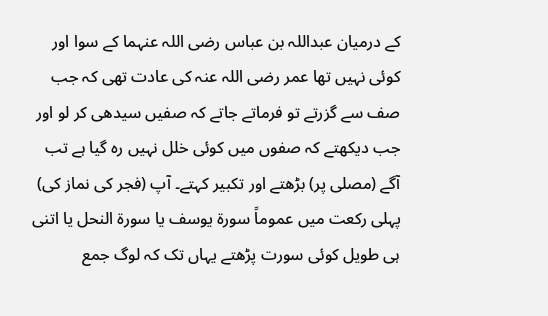کے درمیان عبداللہ بن عباس رضی اللہ عنہما کے سوا اور کوئی نہیں تھا عمر رضی اللہ عنہ کی عادت تھی کہ جب صف سے گزرتے تو فرماتے جاتے کہ صفیں سیدھی کر لو اور جب دیکھتے کہ صفوں میں کوئی خلل نہیں رہ گیا ہے تب آگے (مصلی پر) بڑھتے اور تکبیر کہتے۔ آپ (فجر کی نماز کی) پہلی رکعت میں عموماً سورۃ یوسف یا سورۃ النحل یا اتنی ہی طویل کوئی سورت پڑھتے یہاں تک کہ لوگ جمع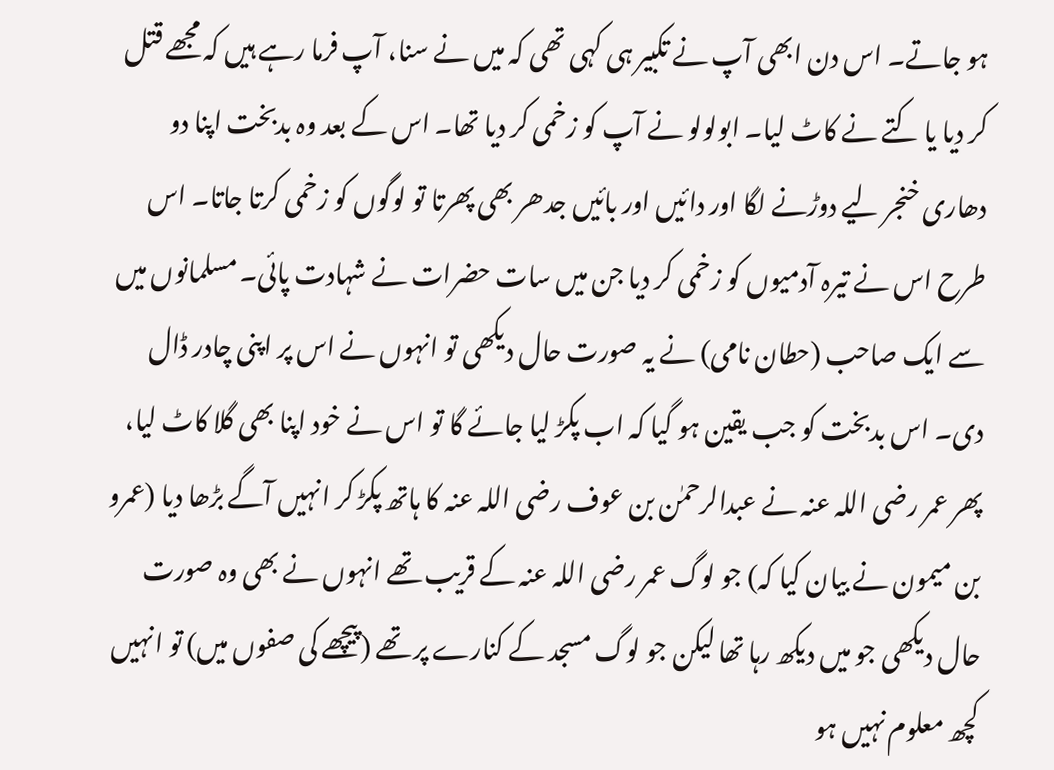ہو جاتے۔ اس دن ابھی آپ نے تکبیر ہی کہی تھی کہ میں نے سنا، آپ فرما رہے ہیں کہ مجھے قتل کر دیا یا کتے نے کاٹ لیا۔ ابولولو نے آپ کو زخمی کر دیا تھا۔ اس کے بعد وہ بدبخت اپنا دو دھاری خنجر لیے دوڑنے لگا اور دائیں اور بائیں جدھر بھی پھرتا تو لوگوں کو زخمی کرتا جاتا۔ اس طرح اس نے تیرہ آدمیوں کو زخمی کر دیا جن میں سات حضرات نے شہادت پائی۔ مسلمانوں میں سے ایک صاحب (حطان نامی) نے یہ صورت حال دیکھی تو انہوں نے اس پر اپنی چادر ڈال دی۔ اس بدبخت کو جب یقین ہو گیا کہ اب پکڑ لیا جائے گا تو اس نے خود اپنا بھی گلا کاٹ لیا، پھر عمر رضی اللہ عنہ نے عبدالرحمٰن بن عوف رضی اللہ عنہ کا ہاتھ پکڑ کر انہیں آگے بڑھا دیا (عمرو بن میمون نے بیان کیا کہ) جو لوگ عمر رضی اللہ عنہ کے قریب تھے انہوں نے بھی وہ صورت حال دیکھی جو میں دیکھ رہا تھا لیکن جو لوگ مسجد کے کنارے پر تھے (پیچھے کی صفوں میں) تو انہیں کچھ معلوم نہیں ہو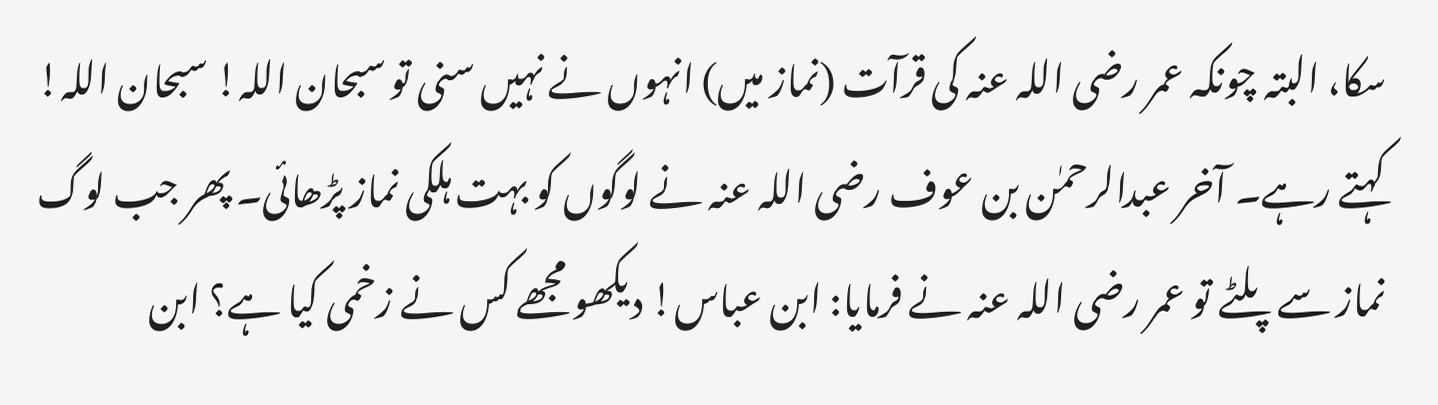سکا، البتہ چونکہ عمر رضی اللہ عنہ کی قرآت (نماز میں) انہوں نے نہیں سنی تو سبحان اللہ! سبحان اللہ! کہتے رہے۔ آخر عبدالرحمٰن بن عوف رضی اللہ عنہ نے لوگوں کو بہت ہلکی نماز پڑھائی۔ پھر جب لوگ نماز سے پلٹے تو عمر رضی اللہ عنہ نے فرمایا: ابن عباس! دیکھو مجھے کس نے زخمی کیا ہے؟ ابن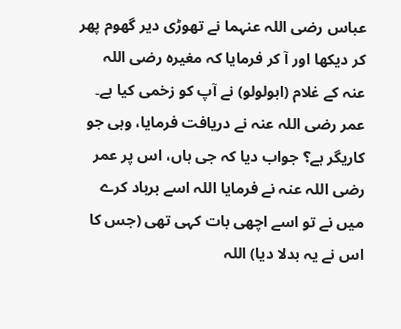عباس رضی اللہ عنہما نے تھوڑی دیر گھوم پھر کر دیکھا اور آ کر فرمایا کہ مغیرہ رضی اللہ عنہ کے غلام (ابولولو) نے آپ کو زخمی کیا ہے۔ عمر رضی اللہ عنہ نے دریافت فرمایا، وہی جو کاریگر ہے؟ جواب دیا کہ جی ہاں، اس پر عمر رضی اللہ عنہ نے فرمایا اللہ اسے برباد کرے میں نے تو اسے اچھی بات کہی تھی (جس کا اس نے یہ بدلا دیا) اللہ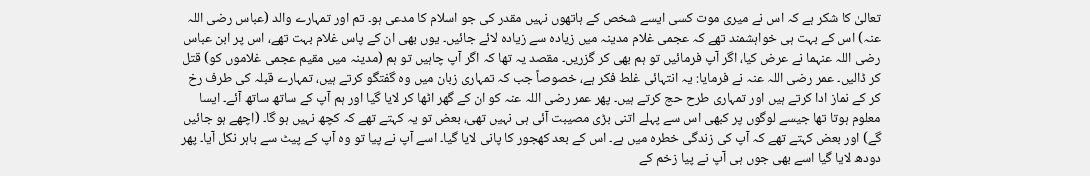تعالیٰ کا شکر ہے کہ اس نے میری موت کسی ایسے شخص کے ہاتھوں نہیں مقدر کی جو اسلام کا مدعی ہو۔ تم اور تمہارے والد (عباس رضی اللہ عنہ) اس کے بہت ہی خواہشمند تھے کہ عجمی غلام مدینہ میں زیادہ سے زیادہ لائے جائیں۔ یوں بھی ان کے پاس غلام بہت تھے، اس پر ابن عباس رضی اللہ عنہما نے عرض کیا، اگر آپ فرمائیں تو ہم بھی کر گزریں۔ مقصد یہ تھا کہ اگر آپ چاہیں تو ہم (مدینہ میں مقیم عجمی غلاموں کو) قتل کر ڈالیں۔ عمر رضی اللہ عنہ نے فرمایا: یہ انتہائی غلط فکر ہے، خصوصاً جب کہ تمہاری زبان میں وہ گفتگو کرتے ہیں، تمہارے قبلہ کی طرف رخ کر کے نماز ادا کرتے ہیں اور تمہاری طرح حج کرتے ہیں۔ پھر عمر رضی اللہ عنہ کو ان کے گھر اٹھا کر لایا گیا اور ہم آپ کے ساتھ ساتھ آئے۔ ایسا معلوم ہوتا تھا جیسے لوگوں پر کبھی اس سے پہلے اتنی بڑی مصیبت آئی ہی نہیں تھی، بعض تو یہ کہتے تھے کہ کچھ نہیں ہو گا۔ (اچھے ہو جائیں گے) اور بعض کہتے تھے کہ آپ کی زندگی خطرہ میں ہے۔ اس کے بعد کھجور کا پانی لایا گیا۔ اسے آپ نے پیا تو وہ آپ کے پیٹ سے باہر نکل آیا۔ پھر دودھ لایا گیا اسے بھی جوں ہی آپ نے پیا زخم کے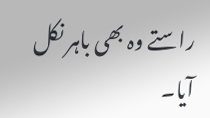راستے وہ بھی باہر نکل آیا۔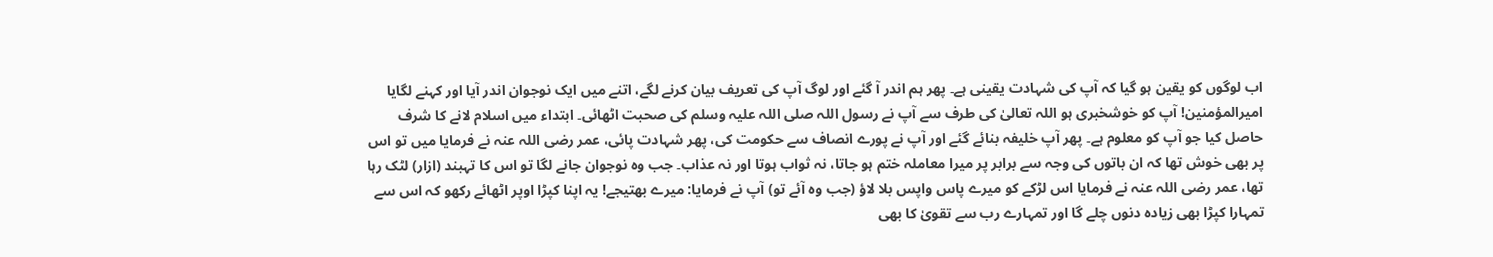اب لوگوں کو یقین ہو گیا کہ آپ کی شہادت یقینی ہے۔ پھر ہم اندر آ گئے اور لوگ آپ کی تعریف بیان کرنے لگے، اتنے میں ایک نوجوان اندر آیا اور کہنے لگایا امیرالمؤمنین! آپ کو خوشخبری ہو اللہ تعالیٰ کی طرف سے آپ نے رسول اللہ صلی اللہ علیہ وسلم کی صحبت اٹھائی۔ ابتداء میں اسلام لانے کا شرف حاصل کیا جو آپ کو معلوم ہے۔ پھر آپ خلیفہ بنائے گئے اور آپ نے پورے انصاف سے حکومت کی، پھر شہادت پائی، عمر رضی اللہ عنہ نے فرمایا میں تو اس پر بھی خوش تھا کہ ان باتوں کی وجہ سے برابر پر میرا معاملہ ختم ہو جاتا، نہ ثواب ہوتا اور نہ عذاب۔ جب وہ نوجوان جانے لگا تو اس کا تہبند (ازار) لٹک رہا تھا، عمر رضی اللہ عنہ نے فرمایا اس لڑکے کو میرے پاس واپس بلا لاؤ (جب وہ آئے تو) آپ نے فرمایا: میرے بھتیجے! یہ اپنا کپڑا اوپر اٹھائے رکھو کہ اس سے تمہارا کپڑا بھی زیادہ دنوں چلے گا اور تمہارے رب سے تقویٰ کا بھی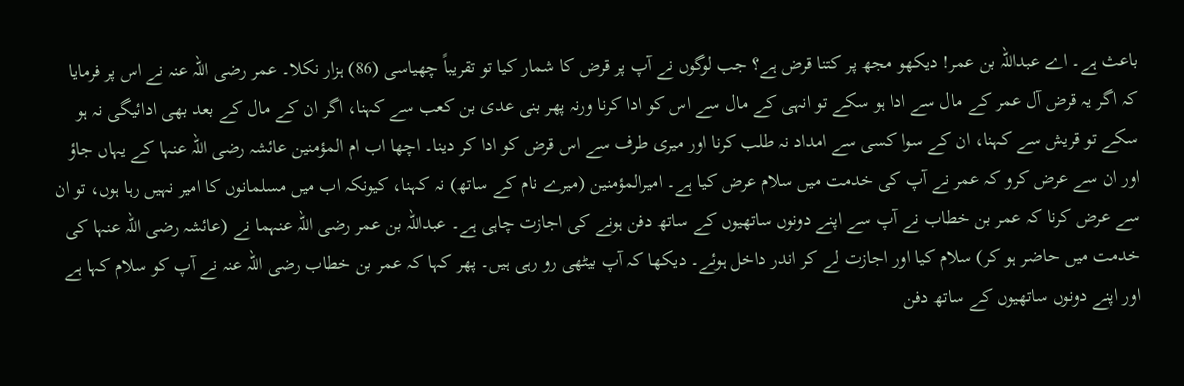باعث ہے۔ اے عبداللہ بن عمر! دیکھو مجھ پر کتنا قرض ہے؟ جب لوگوں نے آپ پر قرض کا شمار کیا تو تقریباً چھیاسی (86) ہزار نکلا۔ عمر رضی اللہ عنہ نے اس پر فرمایا کہ اگر یہ قرض آل عمر کے مال سے ادا ہو سکے تو انہی کے مال سے اس کو ادا کرنا ورنہ پھر بنی عدی بن کعب سے کہنا، اگر ان کے مال کے بعد بھی ادائیگی نہ ہو سکے تو قریش سے کہنا، ان کے سوا کسی سے امداد نہ طلب کرنا اور میری طرف سے اس قرض کو ادا کر دینا۔ اچھا اب ام المؤمنین عائشہ رضی اللہ عنہا کے یہاں جاؤ اور ان سے عرض کرو کہ عمر نے آپ کی خدمت میں سلام عرض کیا ہے۔ امیرالمؤمنین (میرے نام کے ساتھ) نہ کہنا، کیونکہ اب میں مسلمانوں کا امیر نہیں رہا ہوں، تو ان سے عرض کرنا کہ عمر بن خطاب نے آپ سے اپنے دونوں ساتھیوں کے ساتھ دفن ہونے کی اجازت چاہی ہے۔ عبداللہ بن عمر رضی اللہ عنہما نے (عائشہ رضی اللہ عنہا کی خدمت میں حاضر ہو کر) سلام کیا اور اجازت لے کر اندر داخل ہوئے۔ دیکھا کہ آپ بیٹھی رو رہی ہیں۔ پھر کہا کہ عمر بن خطاب رضی اللہ عنہ نے آپ کو سلام کہا ہے اور اپنے دونوں ساتھیوں کے ساتھ دفن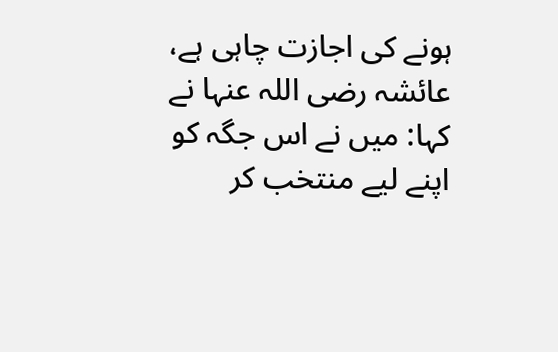ہونے کی اجازت چاہی ہے، عائشہ رضی اللہ عنہا نے کہا: میں نے اس جگہ کو اپنے لیے منتخب کر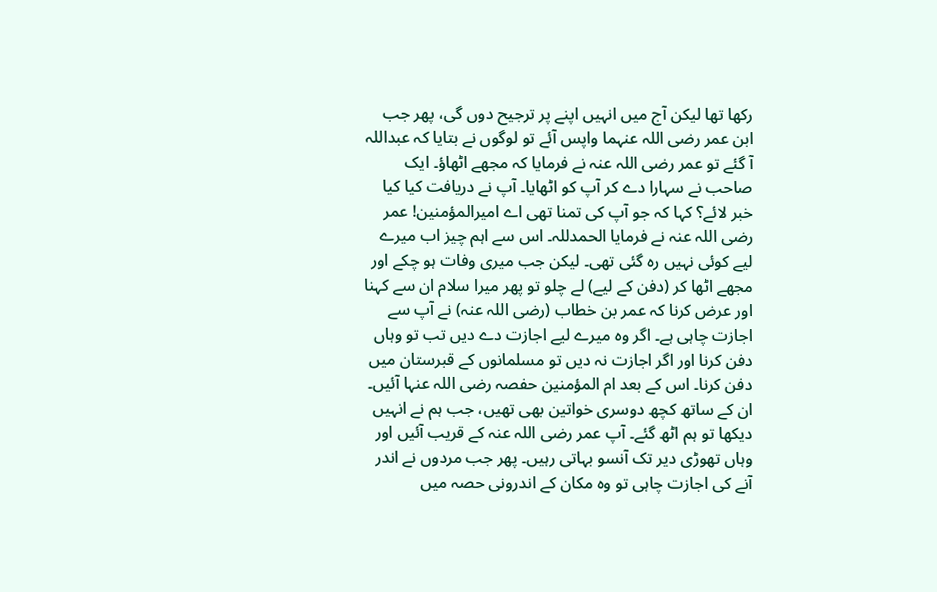رکھا تھا لیکن آج میں انہیں اپنے پر ترجیح دوں گی، پھر جب ابن عمر رضی اللہ عنہما واپس آئے تو لوگوں نے بتایا کہ عبداللہ آ گئے تو عمر رضی اللہ عنہ نے فرمایا کہ مجھے اٹھاؤ۔ ایک صاحب نے سہارا دے کر آپ کو اٹھایا۔ آپ نے دریافت کیا کیا خبر لائے؟ کہا کہ جو آپ کی تمنا تھی اے امیرالمؤمنین! عمر رضی اللہ عنہ نے فرمایا الحمدللہ۔ اس سے اہم چیز اب میرے لیے کوئی نہیں رہ گئی تھی۔ لیکن جب میری وفات ہو چکے اور مجھے اٹھا کر (دفن کے لیے) لے چلو تو پھر میرا سلام ان سے کہنا اور عرض کرنا کہ عمر بن خطاب (رضی اللہ عنہ) نے آپ سے اجازت چاہی ہے۔ اگر وہ میرے لیے اجازت دے دیں تب تو وہاں دفن کرنا اور اگر اجازت نہ دیں تو مسلمانوں کے قبرستان میں دفن کرنا۔ اس کے بعد ام المؤمنین حفصہ رضی اللہ عنہا آئیں۔ ان کے ساتھ کچھ دوسری خواتین بھی تھیں، جب ہم نے انہیں دیکھا تو ہم اٹھ گئے۔ آپ عمر رضی اللہ عنہ کے قریب آئیں اور وہاں تھوڑی دیر تک آنسو بہاتی رہیں۔ پھر جب مردوں نے اندر آنے کی اجازت چاہی تو وہ مکان کے اندرونی حصہ میں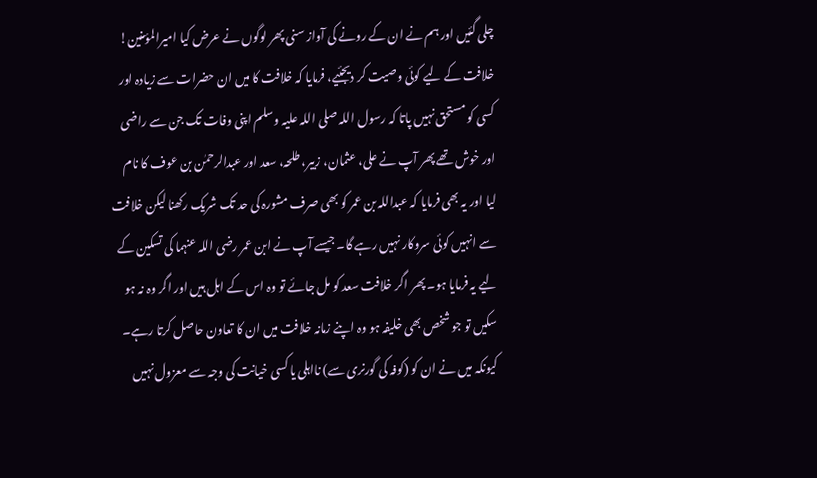چلی گئیں اور ہم نے ان کے رونے کی آواز سنی پھر لوگوں نے عرض کیا امیرالمؤمنین! خلافت کے لیے کوئی وصیت کر دیجئیے، فرمایا کہ خلافت کا میں ان حضرات سے زیادہ اور کسی کو مستحق نہیں پاتا کہ رسول اللہ صلی اللہ علیہ وسلم اپنی وفات تک جن سے راضی اور خوش تھے پھر آپ نے علی، عثمان، زبیر، طلحہ، سعد اور عبدالرحمٰن بن عوف کا نام لیا اور یہ بھی فرمایا کہ عبداللہ بن عمر کو بھی صرف مشورہ کی حد تک شریک رکھنا لیکن خلافت سے انہیں کوئی سروکار نہیں رہے گا۔ جیسے آپ نے ابن عمر رضی اللہ عنہما کی تسکین کے لیے یہ فرمایا ہو۔ پھر اگر خلافت سعد کو مل جائے تو وہ اس کے اہل ہیں اور اگر وہ نہ ہو سکیں تو جو شخص بھی خلیفہ ہو وہ اپنے زمانہ خلافت میں ان کا تعاون حاصل کرتا رہے۔ کیونکہ میں نے ان کو (کوفہ کی گورنری سے) نااہلی یا کسی خیانت کی وجہ سے معزول نہیں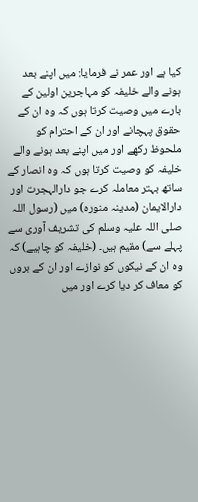کیا ہے اور عمر نے فرمایا: میں اپنے بعد ہونے والے خلیفہ کو مہاجرین اولین کے بارے میں وصیت کرتا ہوں کہ وہ ان کے حقوق پہچانے اور ان کے احترام کو ملحوظ رکھے اور میں اپنے بعد ہونے والے خلیفہ کو وصیت کرتا ہوں کہ وہ انصار کے ساتھ بہتر معاملہ کرے جو دارالہجرت اور دارالایمان (مدینہ منورہ) میں (رسول اللہ صلی اللہ علیہ وسلم کی تشریف آوری سے پہلے سے) مقیم ہیں۔ (خلیفہ کو چاہیے) کہ وہ ان کے نیکوں کو نوازے اور ان کے بروں کو معاف کر دیا کرے اور میں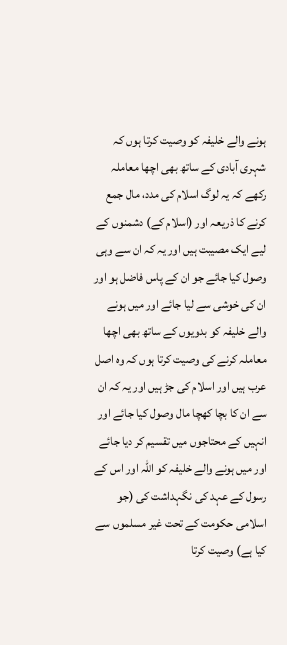ہونے والے خلیفہ کو وصیت کرتا ہوں کہ شہری آبادی کے ساتھ بھی اچھا معاملہ رکھے کہ یہ لوگ اسلام کی مدد، مال جمع کرنے کا ذریعہ اور (اسلام کے) دشمنوں کے لیے ایک مصیبت ہیں اور یہ کہ ان سے وہی وصول کیا جائے جو ان کے پاس فاضل ہو اور ان کی خوشی سے لیا جائے اور میں ہونے والے خلیفہ کو بدویوں کے ساتھ بھی اچھا معاملہ کرنے کی وصیت کرتا ہوں کہ وہ اصل عرب ہیں اور اسلام کی جڑ ہیں اور یہ کہ ان سے ان کا بچا کھچا مال وصول کیا جائے اور انہیں کے محتاجوں میں تقسیم کر دیا جائے اور میں ہونے والے خلیفہ کو اللہ اور اس کے رسول کے عہد کی نگہداشت کی (جو اسلامی حکومت کے تحت غیر مسلموں سے کیا ہے) وصیت کرتا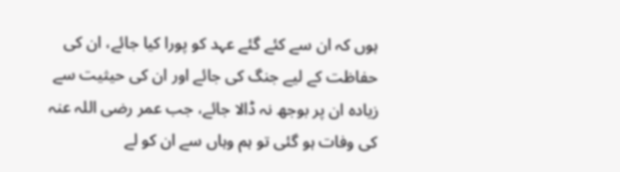ہوں کہ ان سے کئے گئے عہد کو پورا کیا جائے، ان کی حفاظت کے لیے جنگ کی جائے اور ان کی حیثیت سے زیادہ ان پر بوجھ نہ ڈالا جائے، جب عمر رضی اللہ عنہ کی وفات ہو گئی تو ہم وہاں سے ان کو لے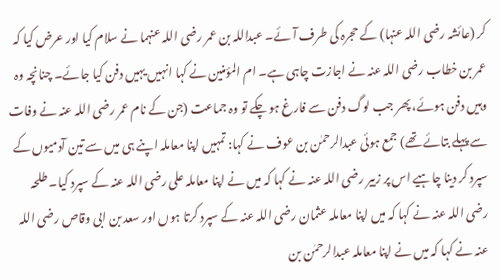کر (عائشہ رضی اللہ عنہا) کے حجرہ کی طرف آئے۔ عبداللہ بن عمر رضی اللہ عنہما نے سلام کیا اور عرض کیا کہ عمر بن خطاب رضی اللہ عنہ نے اجازت چاہی ہے۔ ام المؤمنین نے کہا انہیں یہیں دفن کیا جائے۔ چنانچہ وہ وہیں دفن ہوئے، پھر جب لوگ دفن سے فارغ ہو چکے تو وہ جماعت (جن کے نام عمر رضی اللہ عنہ نے وفات سے پہلے بتائے تھے) جمع ہوئی عبدالرحمٰن بن عوف نے کہا: تمہیں اپنا معاملہ اپنے ہی میں سے تین آدمیوں کے سپرد کر دینا چاہیے اس پر زبیر رضی اللہ عنہ نے کہا کہ میں نے اپنا معاملہ علی رضی اللہ عنہ کے سپرد کیا۔ طلحہ رضی اللہ عنہ نے کہا کہ میں اپنا معاملہ عثمان رضی اللہ عنہ کے سپرد کرتا ہوں اور سعد بن ابی وقاص رضی اللہ عنہ نے کہا کہ میں نے اپنا معاملہ عبدالرحمٰن بن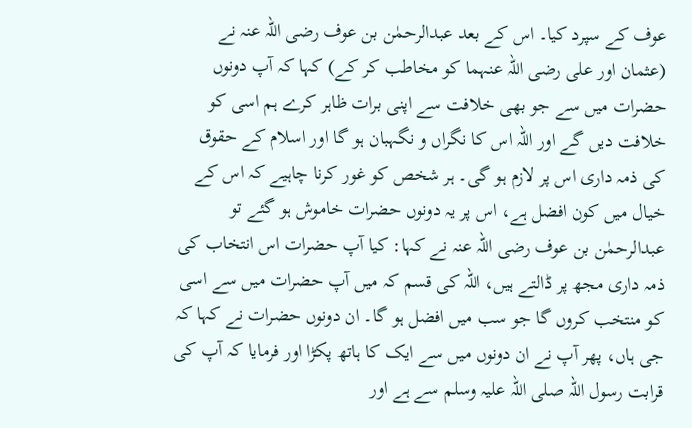عوف کے سپرد کیا۔ اس کے بعد عبدالرحمٰن بن عوف رضی اللہ عنہ نے (عثمان اور علی رضی اللہ عنہما کو مخاطب کر کے) کہا کہ آپ دونوں حضرات میں سے جو بھی خلافت سے اپنی برات ظاہر کرے ہم اسی کو خلافت دیں گے اور اللہ اس کا نگراں و نگہبان ہو گا اور اسلام کے حقوق کی ذمہ داری اس پر لازم ہو گی۔ ہر شخص کو غور کرنا چاہیے کہ اس کے خیال میں کون افضل ہے، اس پر یہ دونوں حضرات خاموش ہو گئے تو عبدالرحمٰن بن عوف رضی اللہ عنہ نے کہا: کیا آپ حضرات اس انتخاب کی ذمہ داری مجھ پر ڈالتے ہیں، اللہ کی قسم کہ میں آپ حضرات میں سے اسی کو منتخب کروں گا جو سب میں افضل ہو گا۔ ان دونوں حضرات نے کہا کہ جی ہاں، پھر آپ نے ان دونوں میں سے ایک کا ہاتھ پکڑا اور فرمایا کہ آپ کی قرابت رسول اللہ صلی اللہ علیہ وسلم سے ہے اور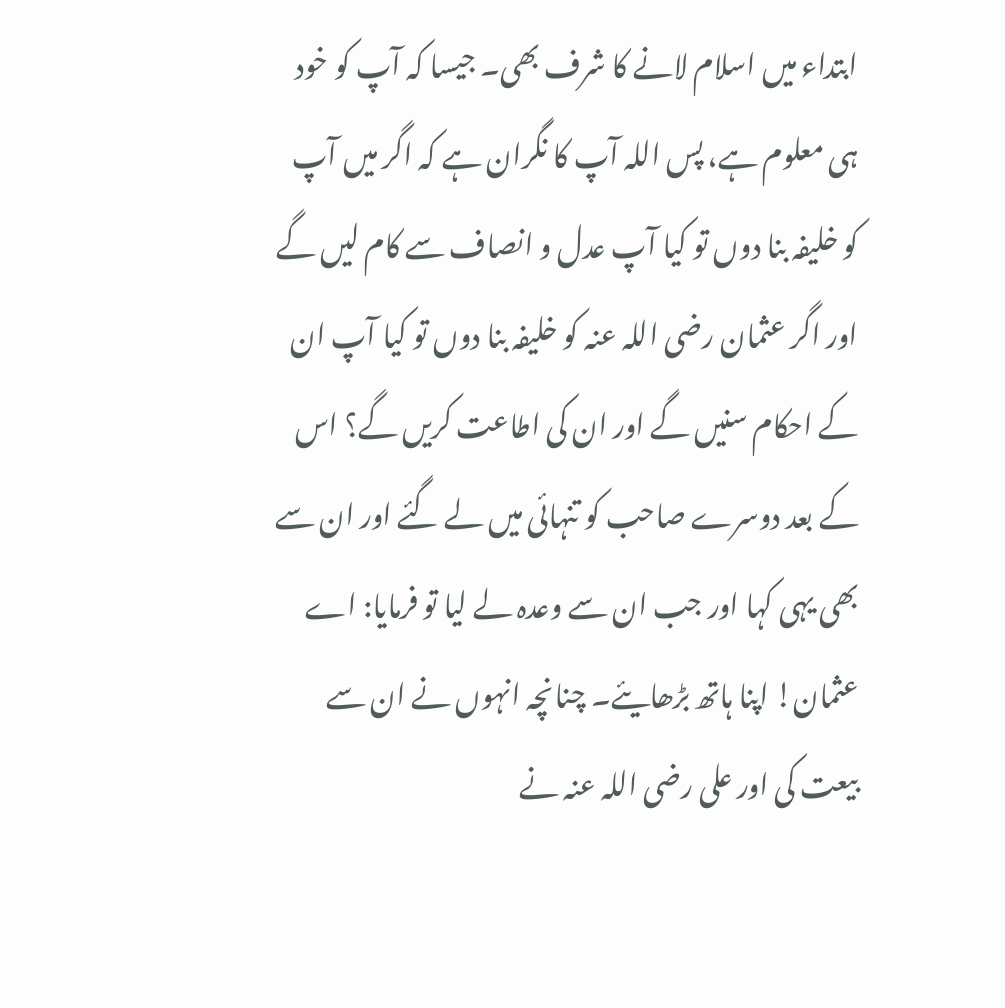ابتداء میں اسلام لانے کا شرف بھی۔ جیسا کہ آپ کو خود ہی معلوم ہے، پس اللہ آپ کا نگران ہے کہ اگر میں آپ کو خلیفہ بنا دوں تو کیا آپ عدل و انصاف سے کام لیں گے اور اگر عثمان رضی اللہ عنہ کو خلیفہ بنا دوں تو کیا آپ ان کے احکام سنیں گے اور ان کی اطاعت کریں گے؟ اس کے بعد دوسرے صاحب کو تنہائی میں لے گئے اور ان سے بھی یہی کہا اور جب ان سے وعدہ لے لیا تو فرمایا: اے عثمان! اپنا ہاتھ بڑھایئے۔ چنانچہ انہوں نے ان سے بیعت کی اور علی رضی اللہ عنہ نے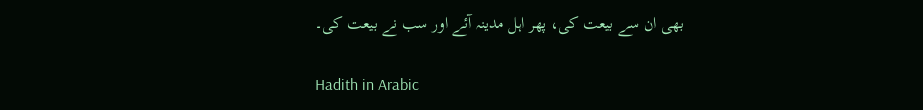بھی ان سے بیعت کی، پھر اہل مدینہ آئے اور سب نے بیعت کی۔

Hadith in Arabic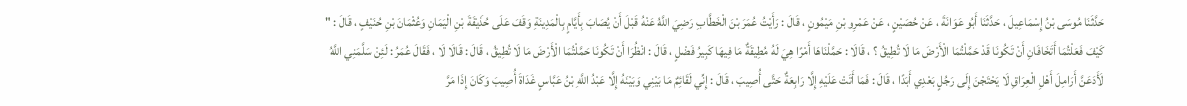حَدَّثَنَا مُوسَى بْنُ إِسْمَاعِيلَ ، حَدَّثَنَا أَبُو عَوَانَةَ ، عَنْ حُصَيْنٍ ، عَنْ عَمْرِو بْنِ مَيْمُونٍ ، قَالَ : رَأَيْتُ عُمَرَ بْنَ الْخَطَّابِ رَضِيَ اللَّهُ عَنْهُ قَبْلَ أَنْ يُصَابَ بِأَيَّامٍ بِالْمَدِينَةِ وَقَفَ عَلَى حُذَيْفَةَ بْنِ الْيَمَانِ وَعُثْمَانَ بْنِ حُنَيْفٍ ، قَالَ : " كَيْفَ فَعَلْتُمَا أَتَخَافَانِ أَنْ تَكُونَا قَدْ حَمَّلْتُمَا الْأَرْضَ مَا لَا تُطِيقُ ؟ ، قَالَا : حَمَّلْنَاهَا أَمْرًا هِيَ لَهُ مُطِيقَةٌ مَا فِيهَا كَبِيرُ فَضْلٍ ، قَالَ : انْظُرَا أَنْ تَكُونَا حَمَّلْتُمَا الْأَرْضَ مَا لَا تُطِيقُ ، قَالَ : قَالَا لَا ، فَقَالَ عُمَرُ : لَئِنْ سَلَّمَنِي اللَّهُ لَأَدَعَنَّ أَرَامِلَ أَهْلِ الْعِرَاقِ لَا يَحْتَجْنَ إِلَى رَجُلٍ بَعْدِي أَبَدًا ، قَالَ : فَمَا أَتَتْ عَلَيْهِ إِلَّا رَابِعَةٌ حَتَّى أُصِيبَ ، قَالَ : إِنِّي لَقَائِمٌ مَا بَيْنِي وَبَيْنَهُ إِلَّا عَبْدُ اللَّهِ بْنُ عَبَّاسٍ غَدَاةَ أُصِيبَ وَكَانَ إِذَا مَرَّ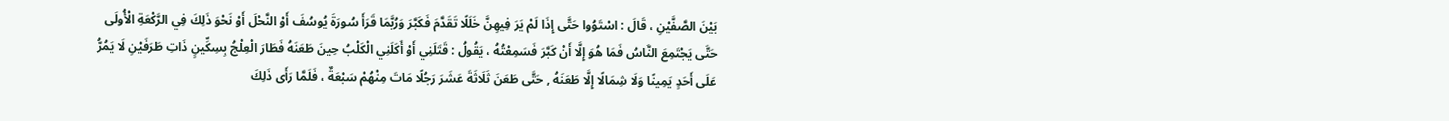بَيْنَ الصَّفَّيْنِ ، قَالَ : اسْتَوُوا حَتَّى إِذَا لَمْ يَرَ فِيهِنَّ خَلَلًا تَقَدَّمَ فَكَبَّرَ وَرُبَّمَا قَرَأَ سُورَةَ يُوسُفَ أَوْ النَّحْلَ أَوْ نَحْوَ ذَلِكَ فِي الرَّكْعَةِ الْأُولَى حَتَّى يَجْتَمِعَ النَّاسُ فَمَا هُوَ إِلَّا أَنْ كَبَّرَ فَسَمِعْتُهُ ، يَقُولُ : قَتَلَنِي أَوْ أَكَلَنِي الْكَلْبُ حِينَ طَعَنَهُ فَطَارَ الْعِلْجُ بِسِكِّينٍ ذَاتِ طَرَفَيْنِ لَا يَمُرُّ عَلَى أَحَدٍ يَمِينًا وَلَا شِمَالًا إِلَّا طَعَنَهُ , حَتَّى طَعَنَ ثَلَاثَةَ عَشَرَ رَجُلًا مَاتَ مِنْهُمْ سَبْعَةٌ ، فَلَمَّا رَأَى ذَلِكَ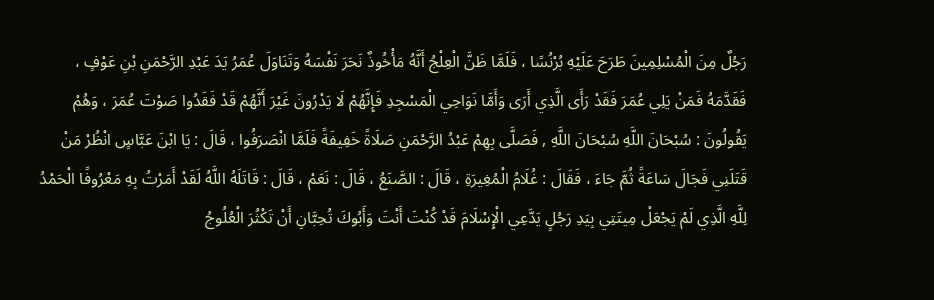رَجُلٌ مِنَ الْمُسْلِمِينَ طَرَحَ عَلَيْهِ بُرْنُسًا ، فَلَمَّا ظَنَّ الْعِلْجُ أَنَّهُ مَأْخُوذٌ نَحَرَ نَفْسَهُ وَتَنَاوَلَ عُمَرُ يَدَ عَبْدِ الرَّحْمَنِ بْنِ عَوْفٍ ، فَقَدَّمَهُ فَمَنْ يَلِي عُمَرَ فَقَدْ رَأَى الَّذِي أَرَى وَأَمَّا نَوَاحِي الْمَسْجِدِ فَإِنَّهُمْ لَا يَدْرُونَ غَيْرَ أَنَّهُمْ قَدْ فَقَدُوا صَوْتَ عُمَرَ ، وَهُمْ يَقُولُونَ : سُبْحَانَ اللَّهِ سُبْحَانَ اللَّهِ , فَصَلَّى بِهِمْ عَبْدُ الرَّحْمَنِ صَلَاةً خَفِيفَةً فَلَمَّا انْصَرَفُوا ، قَالَ : يَا ابْنَ عَبَّاسٍ انْظُرْ مَنْ قَتَلَنِي فَجَالَ سَاعَةً ثُمَّ جَاءَ ، فَقَالَ : غُلَامُ الْمُغِيرَةِ ، قَالَ : الصَّنَعُ ، قَالَ : نَعَمْ ، قَالَ : قَاتَلَهُ اللَّهُ لَقَدْ أَمَرْتُ بِهِ مَعْرُوفًا الْحَمْدُ لِلَّهِ الَّذِي لَمْ يَجْعَلْ مِيتَتِي بِيَدِ رَجُلٍ يَدَّعِي الْإِسْلَامَ قَدْ كُنْتَ أَنْتَ وَأَبُوكَ تُحِبَّانِ أَنْ تَكْثُرَ الْعُلُوجُ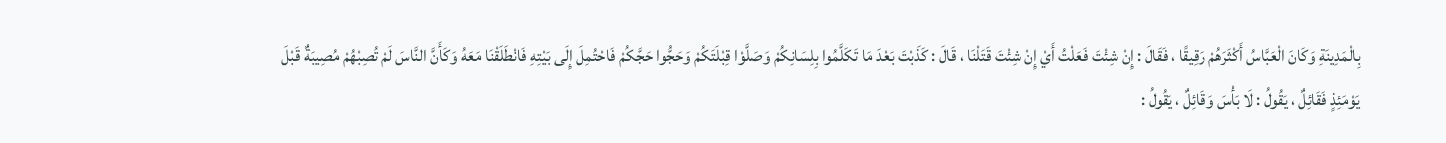بِالْمَدِينَةِ وَكَانَ الْعَبَّاسُ أَكْثَرَهُمْ رَقِيقًا ، فَقَالَ : إِنْ شِئْتَ فَعَلْتُ أَيْ إِنْ شِئْتَ قَتَلْنَا ، قَالَ : كَذَبْتَ بَعْدَ مَا تَكَلَّمُوا بِلِسَانِكُمْ وَصَلَّوْا قِبْلَتَكُمْ وَحَجُّوا حَجَّكُمْ فَاحْتُمِلَ إِلَى بَيْتِهِ فَانْطَلَقْنَا مَعَهُ وَكَأَنَّ النَّاسَ لَمْ تُصِبْهُمْ مُصِيبَةٌ قَبْلَ يَوْمَئِذٍ فَقَائِلٌ ، يَقُولُ : لَا بَأْسَ وَقَائِلٌ ، يَقُولُ :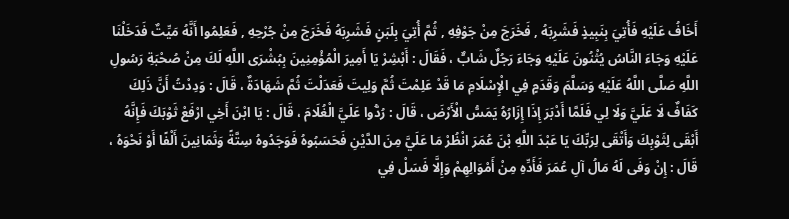أَخَافُ عَلَيْهِ فَأُتِيَ بِنَبِيذٍ فَشَرِبَهُ , فَخَرَجَ مِنْ جَوْفِهِ , ثُمَّ أُتِيَ بِلَبَنٍ فَشَرِبَهُ فَخَرَجَ مِنْ جُرْحِهِ , فَعَلِمُوا أَنَّهُ مَيِّتٌ فَدَخَلْنَا عَلَيْهِ وَجَاءَ النَّاسُ يُثْنُونَ عَلَيْهِ وَجَاءَ رَجُلٌ شَابٌّ ، فَقَالَ : أَبْشِرْ يَا أَمِيرَ الْمُؤْمِنِينَ بِبُشْرَى اللَّهِ لَكَ مِنْ صُحْبَةِ رَسُولِ اللَّهِ صَلَّى اللَّهُ عَلَيْهِ وَسَلَّمَ وَقَدَمٍ فِي الْإِسْلَامِ مَا قَدْ عَلِمْتَ ثُمَّ وَلِيتَ فَعَدَلْتَ ثُمَّ شَهَادَةٌ ، قَالَ : وَدِدْتُ أَنَّ ذَلِكَ كَفَافٌ لَا عَلَيَّ وَلَا لِي فَلَمَّا أَدْبَرَ إِذَا إِزَارُهُ يَمَسُّ الْأَرْضَ ، قَالَ : رُدُّوا عَلَيَّ الْغُلَامَ ، قَالَ : يَا ابْنَ أَخِي ارْفَعْ ثَوْبَكَ فَإِنَّهُ أَبْقَى لِثَوْبِكَ وَأَتْقَى لِرَبِّكَ يَا عَبْدَ اللَّهِ بْنَ عُمَرَ انْظُرْ مَا عَلَيَّ مِنَ الدَّيْنِ فَحَسَبُوهُ فَوَجَدُوهُ سِتَّةً وَثَمَانِينَ أَلْفًا أَوْ نَحْوَهُ ، قَالَ : إِنْ وَفَى لَهُ مَالُ آلِ عُمَرَ فَأَدِّهِ مِنْ أَمْوَالِهِمْ وَإِلَّا فَسَلْ فِي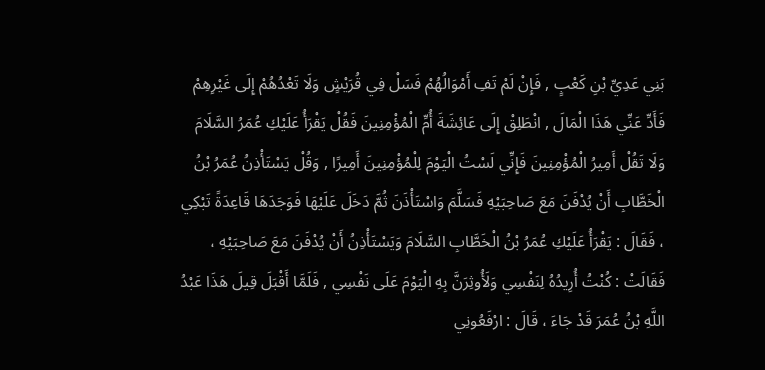بَنِي عَدِيِّ بْنِ كَعْبٍ , فَإِنْ لَمْ تَفِ أَمْوَالُهُمْ فَسَلْ فِي قُرَيْشٍ وَلَا تَعْدُهُمْ إِلَى غَيْرِهِمْ فَأَدِّ عَنِّي هَذَا الْمَالَ , انْطَلِقْ إِلَى عَائِشَةَ أُمِّ الْمُؤْمِنِينَ فَقُلْ يَقْرَأُ عَلَيْكِ عُمَرُ السَّلَامَ وَلَا تَقُلْ أَمِيرُ الْمُؤْمِنِينَ فَإِنِّي لَسْتُ الْيَوْمَ لِلْمُؤْمِنِينَ أَمِيرًا , وَقُلْ يَسْتَأْذِنُ عُمَرُ بْنُ الْخَطَّابِ أَنْ يُدْفَنَ مَعَ صَاحِبَيْهِ فَسَلَّمَ وَاسْتَأْذَنَ ثُمَّ دَخَلَ عَلَيْهَا فَوَجَدَهَا قَاعِدَةً تَبْكِي ، فَقَالَ : يَقْرَأُ عَلَيْكِ عُمَرُ بْنُ الْخَطَّابِ السَّلَامَ وَيَسْتَأْذِنُ أَنْ يُدْفَنَ مَعَ صَاحِبَيْهِ ، فَقَالَتْ : كُنْتُ أُرِيدُهُ لِنَفْسِي وَلَأُوثِرَنَّ بِهِ الْيَوْمَ عَلَى نَفْسِي , فَلَمَّا أَقْبَلَ قِيلَ هَذَا عَبْدُ اللَّهِ بْنُ عُمَرَ قَدْ جَاءَ ، قَالَ : ارْفَعُونِي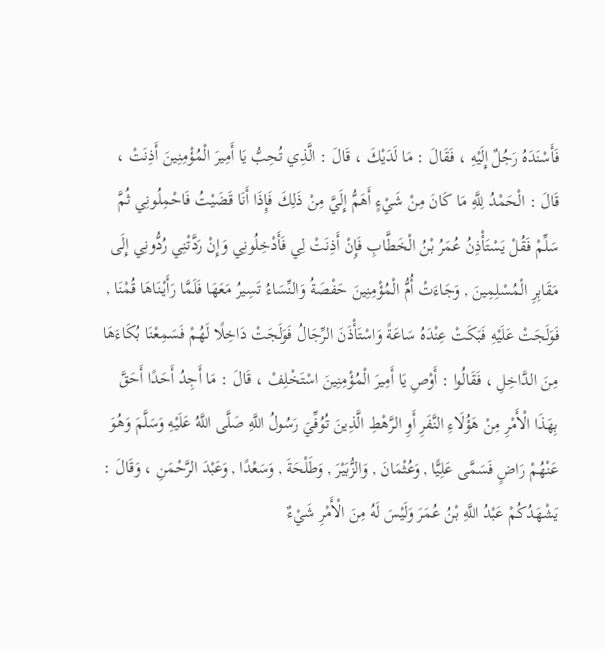فَأَسْنَدَهُ رَجُلٌ إِلَيْهِ ، فَقَالَ : مَا لَدَيْكَ ، قَالَ : الَّذِي تُحِبُّ يَا أَمِيرَ الْمُؤْمِنِينَ أَذِنَتْ ، قَالَ : الْحَمْدُ لِلَّهِ مَا كَانَ مِنْ شَيْءٍ أَهَمُّ إِلَيَّ مِنْ ذَلِكَ فَإِذَا أَنَا قَضَيْتُ فَاحْمِلُونِي ثُمَّ سَلِّمْ فَقُلْ يَسْتَأْذِنُ عُمَرُ بْنُ الْخَطَّابِ فَإِنْ أَذِنَتْ لِي فَأَدْخِلُونِي وَإِنْ رَدَّتْنِي رُدُّونِي إِلَى مَقَابِرِ الْمُسْلِمِينَ , وَجَاءَتْ أُمُّ الْمُؤْمِنِينَ حَفْصَةُ وَالنِّسَاءُ تَسِيرُ مَعَهَا فَلَمَّا رَأَيْنَاهَا قُمْنَا , فَوَلَجَتْ عَلَيْهِ فَبَكَتْ عِنْدَهُ سَاعَةً وَاسْتَأْذَنَ الرِّجَالُ فَوَلَجَتْ دَاخِلًا لَهُمْ فَسَمِعْنَا بُكَاءَهَا مِنَ الدَّاخِلِ ، فَقَالُوا : أَوْصِ يَا أَمِيرَ الْمُؤْمِنِينَ اسْتَخْلِفْ ، قَالَ : مَا أَجِدُ أَحَدًا أَحَقَّ بِهَذَا الْأَمْرِ مِنْ هَؤُلَاءِ النَّفَرِ أَوِ الرَّهْطِ الَّذِينَ تُوُفِّيَ رَسُولُ اللَّهِ صَلَّى اللَّهُ عَلَيْهِ وَسَلَّمَ وَهُوَ عَنْهُمْ رَاضٍ فَسَمَّى عَلِيًّا , وَعُثْمَانَ , وَالزُّبَيْرَ , وَطَلْحَةَ , وَسَعْدًا , وَعَبْدَ الرَّحْمَنِ ، وَقَالَ : يَشْهَدُكُمْ عَبْدُ اللَّهِ بْنُ عُمَرَ وَلَيْسَ لَهُ مِنَ الْأَمْرِ شَيْءٌ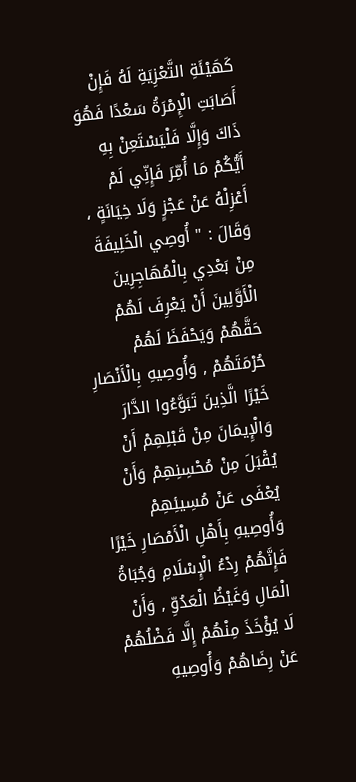كَهَيْئَةِ التَّعْزِيَةِ لَهُ فَإِنْ أَصَابَتِ الْإِمْرَةُ سَعْدًا فَهُوَ ذَاكَ وَإِلَّا فَلْيَسْتَعِنْ بِهِ أَيُّكُمْ مَا أُمِّرَ فَإِنِّي لَمْ أَعْزِلْهُ عَنْ عَجْزٍ وَلَا خِيَانَةٍ ، وَقَالَ : " أُوصِي الْخَلِيفَةَ مِنْ بَعْدِي بِالْمُهَاجِرِينَ الْأَوَّلِينَ أَنْ يَعْرِفَ لَهُمْ حَقَّهُمْ وَيَحْفَظَ لَهُمْ حُرْمَتَهُمْ , وَأُوصِيهِ بِالْأَنْصَارِ خَيْرًا الَّذِينَ تَبَوَّءُوا الدَّارَ وَالْإِيمَانَ مِنْ قَبْلِهِمْ أَنْ يُقْبَلَ مِنْ مُحْسِنِهِمْ وَأَنْ يُعْفَى عَنْ مُسِيئِهِمْ وَأُوصِيهِ بِأَهْلِ الْأَمْصَارِ خَيْرًا فَإِنَّهُمْ رِدْءُ الْإِسْلَامِ وَجُبَاةُ الْمَالِ وَغَيْظُ الْعَدُوِّ , وَأَنْ لَا يُؤْخَذَ مِنْهُمْ إِلَّا فَضْلُهُمْ عَنْ رِضَاهُمْ وَأُوصِيهِ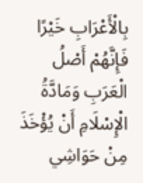بِالْأَعْرَابِ خَيْرًا فَإِنَّهُمْ أَصْلُ الْعَرَبِ وَمَادَّةُ الْإِسْلَامِ أَنْ يُؤْخَذَ مِنْ حَوَاشِي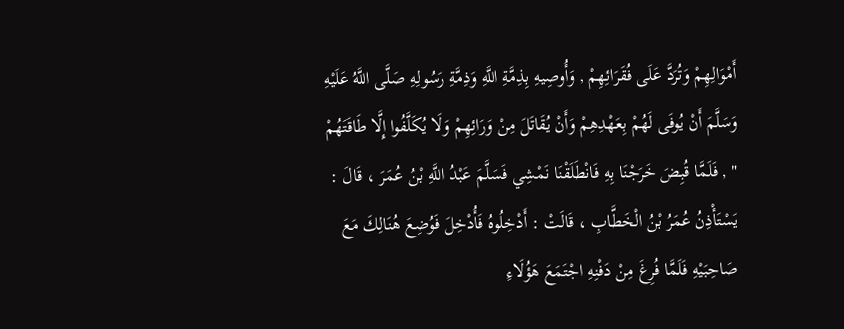أَمْوَالِهِمْ وَتُرَدَّ عَلَى فُقَرَائِهِمْ , وَأُوصِيهِ بِذِمَّةِ اللَّهِ وَذِمَّةِ رَسُولِهِ صَلَّى اللَّهُ عَلَيْهِ وَسَلَّمَ أَنْ يُوفَى لَهُمْ بِعَهْدِهِمْ وَأَنْ يُقَاتَلَ مِنْ وَرَائِهِمْ وَلَا يُكَلَّفُوا إِلَّا طَاقَتَهُمْ " , فَلَمَّا قُبِضَ خَرَجْنَا بِهِ فَانْطَلَقْنَا نَمْشِي فَسَلَّمَ عَبْدُ اللَّهِ بْنُ عُمَرَ ، قَالَ : يَسْتَأْذِنُ عُمَرُ بْنُ الْخَطَّابِ ، قَالَتْ : أَدْخِلُوهُ فَأُدْخِلَ فَوُضِعَ هُنَالِكَ مَعَ صَاحِبَيْهِ فَلَمَّا فُرِغَ مِنْ دَفْنِهِ اجْتَمَعَ هَؤُلَاءِ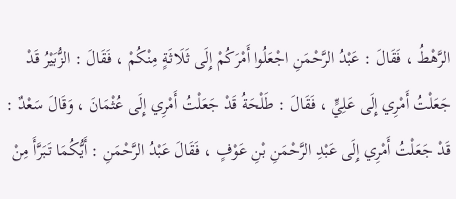الرَّهْطُ ، فَقَالَ : عَبْدُ الرَّحْمَنِ اجْعَلُوا أَمْرَكُمْ إِلَى ثَلَاثَةٍ مِنْكُمْ ، فَقَالَ : الزُّبَيْرُ قَدْ جَعَلْتُ أَمْرِي إِلَى عَلِيٍّ ، فَقَالَ : طَلْحَةُ قَدْ جَعَلْتُ أَمْرِي إِلَى عُثْمَانَ ، وَقَالَ سَعْدٌ : قَدْ جَعَلْتُ أَمْرِي إِلَى عَبْدِ الرَّحْمَنِ بْنِ عَوْفٍ ، فَقَالَ عَبْدُ الرَّحْمَنِ : أَيُّكُمَا تَبَرَّأَ مِنْ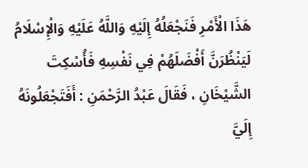هَذَا الْأَمْرِ فَنَجْعَلُهُ إِلَيْهِ وَاللَّهُ عَلَيْهِ وَالْإِسْلَامُ لَيَنْظُرَنَّ أَفْضَلَهُمْ فِي نَفْسِهِ فَأُسْكِتَ الشَّيْخَانِ ، فَقَالَ عَبْدُ الرَّحْمَنِ : أَفَتَجْعَلُونَهُ إِلَيَّ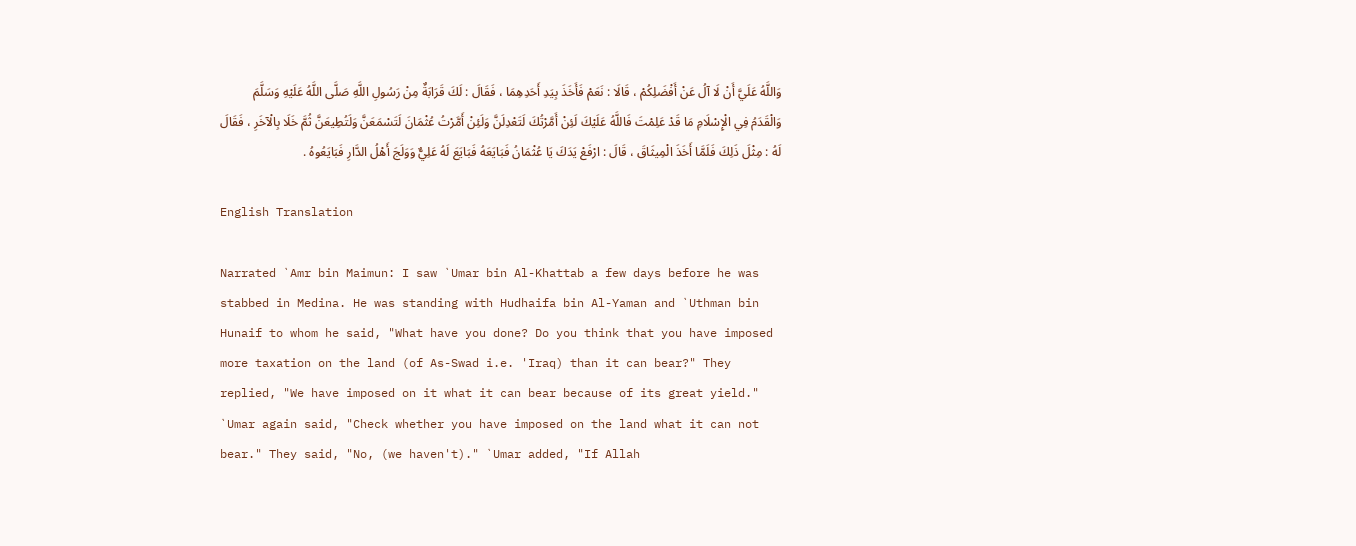وَاللَّهُ عَلَيَّ أَنْ لَا آلُ عَنْ أَفْضَلِكُمْ ، قَالَا : نَعَمْ فَأَخَذَ بِيَدِ أَحَدِهِمَا ، فَقَالَ : لَكَ قَرَابَةٌ مِنْ رَسُولِ اللَّهِ صَلَّى اللَّهُ عَلَيْهِ وَسَلَّمَ وَالْقَدَمُ فِي الْإِسْلَامِ مَا قَدْ عَلِمْتَ فَاللَّهُ عَلَيْكَ لَئِنْ أَمَّرْتُكَ لَتَعْدِلَنَّ وَلَئِنْ أَمَّرْتُ عُثْمَانَ لَتَسْمَعَنَّ وَلَتُطِيعَنَّ ثُمَّ خَلَا بِالْآخَرِ ، فَقَالَ لَهُ : مِثْلَ ذَلِكَ فَلَمَّا أَخَذَ الْمِيثَاقَ ، قَالَ : ارْفَعْ يَدَكَ يَا عُثْمَانُ فَبَايَعَهُ فَبَايَعَ لَهُ عَلِيٌّ وَوَلَجَ أَهْلُ الدَّارِ فَبَايَعُوهُ .

English Translation

Narrated `Amr bin Maimun: I saw `Umar bin Al-Khattab a few days before he was stabbed in Medina. He was standing with Hudhaifa bin Al-Yaman and `Uthman bin Hunaif to whom he said, "What have you done? Do you think that you have imposed more taxation on the land (of As-Swad i.e. 'Iraq) than it can bear?" They replied, "We have imposed on it what it can bear because of its great yield." `Umar again said, "Check whether you have imposed on the land what it can not bear." They said, "No, (we haven't)." `Umar added, "If Allah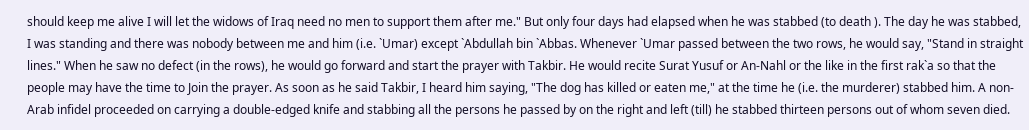should keep me alive I will let the widows of Iraq need no men to support them after me." But only four days had elapsed when he was stabbed (to death ). The day he was stabbed, I was standing and there was nobody between me and him (i.e. `Umar) except `Abdullah bin `Abbas. Whenever `Umar passed between the two rows, he would say, "Stand in straight lines." When he saw no defect (in the rows), he would go forward and start the prayer with Takbir. He would recite Surat Yusuf or An-Nahl or the like in the first rak`a so that the people may have the time to Join the prayer. As soon as he said Takbir, I heard him saying, "The dog has killed or eaten me," at the time he (i.e. the murderer) stabbed him. A non-Arab infidel proceeded on carrying a double-edged knife and stabbing all the persons he passed by on the right and left (till) he stabbed thirteen persons out of whom seven died.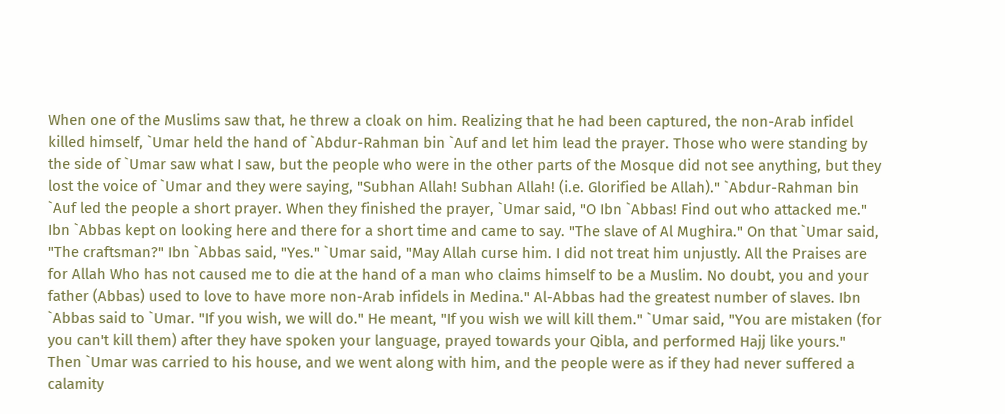When one of the Muslims saw that, he threw a cloak on him. Realizing that he had been captured, the non-Arab infidel killed himself, `Umar held the hand of `Abdur-Rahman bin `Auf and let him lead the prayer. Those who were standing by the side of `Umar saw what I saw, but the people who were in the other parts of the Mosque did not see anything, but they lost the voice of `Umar and they were saying, "Subhan Allah! Subhan Allah! (i.e. Glorified be Allah)." `Abdur-Rahman bin `Auf led the people a short prayer. When they finished the prayer, `Umar said, "O Ibn `Abbas! Find out who attacked me." Ibn `Abbas kept on looking here and there for a short time and came to say. "The slave of Al Mughira." On that `Umar said, "The craftsman?" Ibn `Abbas said, "Yes." `Umar said, "May Allah curse him. I did not treat him unjustly. All the Praises are for Allah Who has not caused me to die at the hand of a man who claims himself to be a Muslim. No doubt, you and your father (Abbas) used to love to have more non-Arab infidels in Medina." Al-Abbas had the greatest number of slaves. Ibn `Abbas said to `Umar. "If you wish, we will do." He meant, "If you wish we will kill them." `Umar said, "You are mistaken (for you can't kill them) after they have spoken your language, prayed towards your Qibla, and performed Hajj like yours." Then `Umar was carried to his house, and we went along with him, and the people were as if they had never suffered a calamity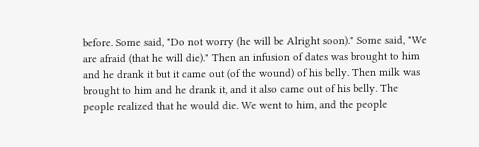before. Some said, "Do not worry (he will be Alright soon)." Some said, "We are afraid (that he will die)." Then an infusion of dates was brought to him and he drank it but it came out (of the wound) of his belly. Then milk was brought to him and he drank it, and it also came out of his belly. The people realized that he would die. We went to him, and the people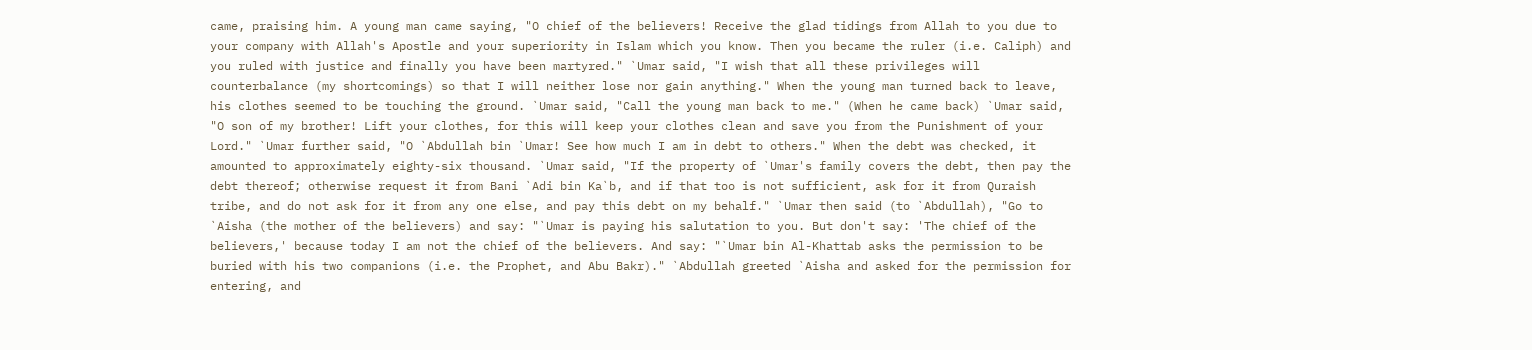came, praising him. A young man came saying, "O chief of the believers! Receive the glad tidings from Allah to you due to your company with Allah's Apostle and your superiority in Islam which you know. Then you became the ruler (i.e. Caliph) and you ruled with justice and finally you have been martyred." `Umar said, "I wish that all these privileges will counterbalance (my shortcomings) so that I will neither lose nor gain anything." When the young man turned back to leave, his clothes seemed to be touching the ground. `Umar said, "Call the young man back to me." (When he came back) `Umar said, "O son of my brother! Lift your clothes, for this will keep your clothes clean and save you from the Punishment of your Lord." `Umar further said, "O `Abdullah bin `Umar! See how much I am in debt to others." When the debt was checked, it amounted to approximately eighty-six thousand. `Umar said, "If the property of `Umar's family covers the debt, then pay the debt thereof; otherwise request it from Bani `Adi bin Ka`b, and if that too is not sufficient, ask for it from Quraish tribe, and do not ask for it from any one else, and pay this debt on my behalf." `Umar then said (to `Abdullah), "Go to `Aisha (the mother of the believers) and say: "`Umar is paying his salutation to you. But don't say: 'The chief of the believers,' because today I am not the chief of the believers. And say: "`Umar bin Al-Khattab asks the permission to be buried with his two companions (i.e. the Prophet, and Abu Bakr)." `Abdullah greeted `Aisha and asked for the permission for entering, and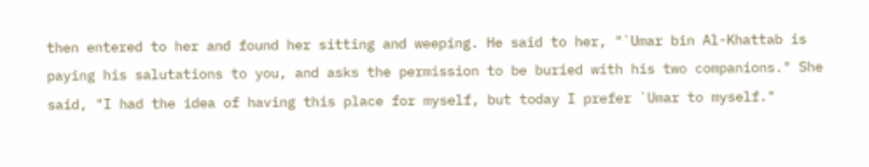then entered to her and found her sitting and weeping. He said to her, "`Umar bin Al-Khattab is paying his salutations to you, and asks the permission to be buried with his two companions." She said, "I had the idea of having this place for myself, but today I prefer `Umar to myself."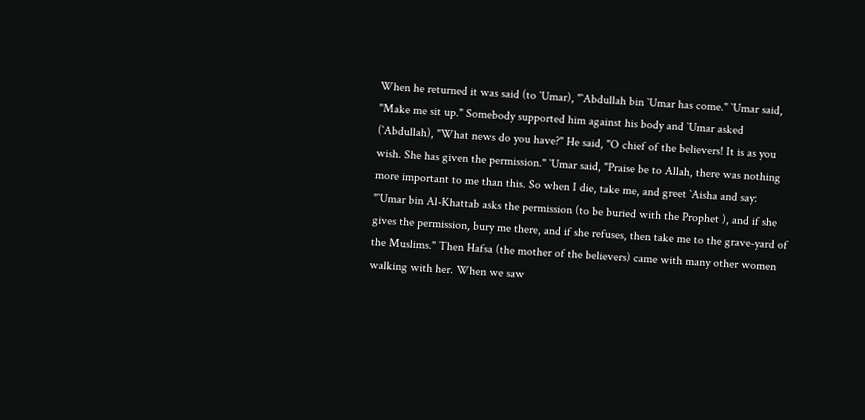When he returned it was said (to `Umar), "`Abdullah bin `Umar has come." `Umar said, "Make me sit up." Somebody supported him against his body and `Umar asked (`Abdullah), "What news do you have?" He said, "O chief of the believers! It is as you wish. She has given the permission." `Umar said, "Praise be to Allah, there was nothing more important to me than this. So when I die, take me, and greet `Aisha and say: "`Umar bin Al-Khattab asks the permission (to be buried with the Prophet ), and if she gives the permission, bury me there, and if she refuses, then take me to the grave-yard of the Muslims." Then Hafsa (the mother of the believers) came with many other women walking with her. When we saw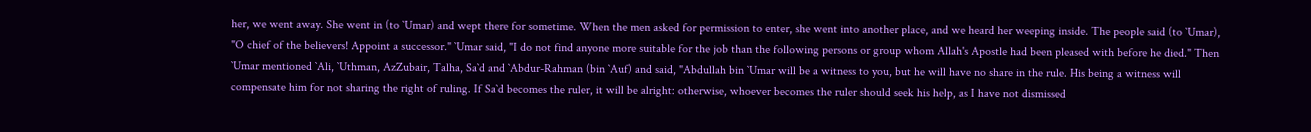her, we went away. She went in (to `Umar) and wept there for sometime. When the men asked for permission to enter, she went into another place, and we heard her weeping inside. The people said (to `Umar), "O chief of the believers! Appoint a successor." `Umar said, "I do not find anyone more suitable for the job than the following persons or group whom Allah's Apostle had been pleased with before he died." Then `Umar mentioned `Ali, `Uthman, AzZubair, Talha, Sa`d and `Abdur-Rahman (bin `Auf) and said, "Abdullah bin `Umar will be a witness to you, but he will have no share in the rule. His being a witness will compensate him for not sharing the right of ruling. If Sa`d becomes the ruler, it will be alright: otherwise, whoever becomes the ruler should seek his help, as I have not dismissed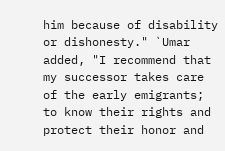him because of disability or dishonesty." `Umar added, "I recommend that my successor takes care of the early emigrants; to know their rights and protect their honor and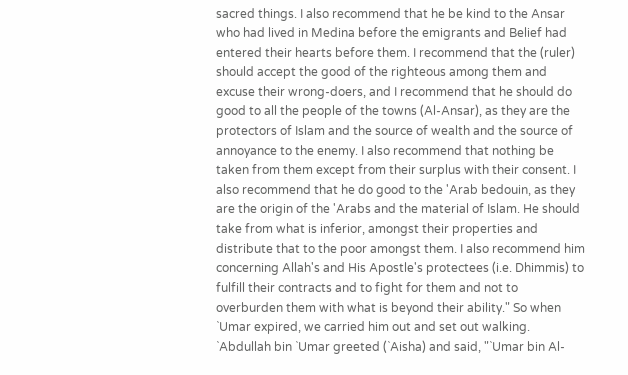sacred things. I also recommend that he be kind to the Ansar who had lived in Medina before the emigrants and Belief had entered their hearts before them. I recommend that the (ruler) should accept the good of the righteous among them and excuse their wrong-doers, and I recommend that he should do good to all the people of the towns (Al-Ansar), as they are the protectors of Islam and the source of wealth and the source of annoyance to the enemy. I also recommend that nothing be taken from them except from their surplus with their consent. I also recommend that he do good to the 'Arab bedouin, as they are the origin of the 'Arabs and the material of Islam. He should take from what is inferior, amongst their properties and distribute that to the poor amongst them. I also recommend him concerning Allah's and His Apostle's protectees (i.e. Dhimmis) to fulfill their contracts and to fight for them and not to overburden them with what is beyond their ability." So when `Umar expired, we carried him out and set out walking. `Abdullah bin `Umar greeted (`Aisha) and said, "`Umar bin Al-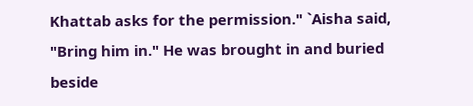Khattab asks for the permission." `Aisha said, "Bring him in." He was brought in and buried beside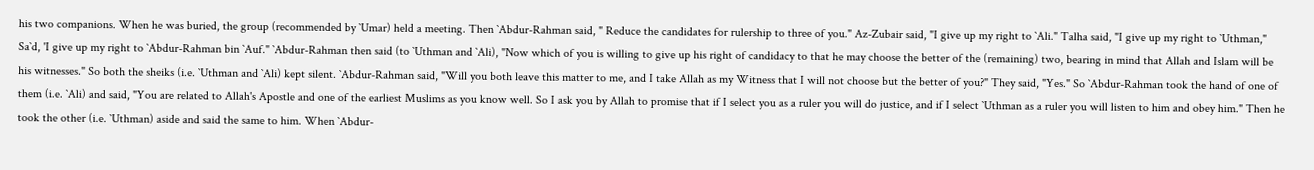his two companions. When he was buried, the group (recommended by `Umar) held a meeting. Then `Abdur-Rahman said, " Reduce the candidates for rulership to three of you." Az-Zubair said, "I give up my right to `Ali." Talha said, "I give up my right to `Uthman," Sa`d, 'I give up my right to `Abdur-Rahman bin `Auf." `Abdur-Rahman then said (to `Uthman and `Ali), "Now which of you is willing to give up his right of candidacy to that he may choose the better of the (remaining) two, bearing in mind that Allah and Islam will be his witnesses." So both the sheiks (i.e. `Uthman and `Ali) kept silent. `Abdur-Rahman said, "Will you both leave this matter to me, and I take Allah as my Witness that I will not choose but the better of you?" They said, "Yes." So `Abdur-Rahman took the hand of one of them (i.e. `Ali) and said, "You are related to Allah's Apostle and one of the earliest Muslims as you know well. So I ask you by Allah to promise that if I select you as a ruler you will do justice, and if I select `Uthman as a ruler you will listen to him and obey him." Then he took the other (i.e. `Uthman) aside and said the same to him. When `Abdur-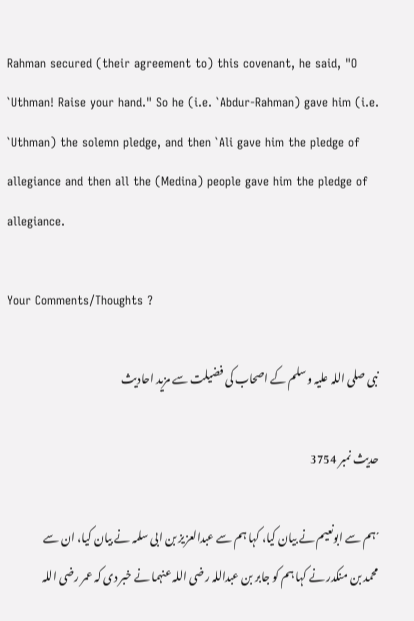Rahman secured (their agreement to) this covenant, he said, "O `Uthman! Raise your hand." So he (i.e. `Abdur-Rahman) gave him (i.e. `Uthman) the solemn pledge, and then `Ali gave him the pledge of allegiance and then all the (Medina) people gave him the pledge of allegiance.

Your Comments/Thoughts ?

نبی صلی اللہ علیہ وسلم کے اصحاب کی فضیلت سے مزید احادیث

حدیث نمبر 3754

´ہم سے ابونعیم نے بیان کیا، کہا ہم سے عبدالعزیز بن ابی سلمہ نے بیان کیا، ان سے محمد بن منکدر نے کہا ہم کو جابر بن عبداللہ رضی اللہ عنہما نے خبر دی کہ عمر رضی اللہ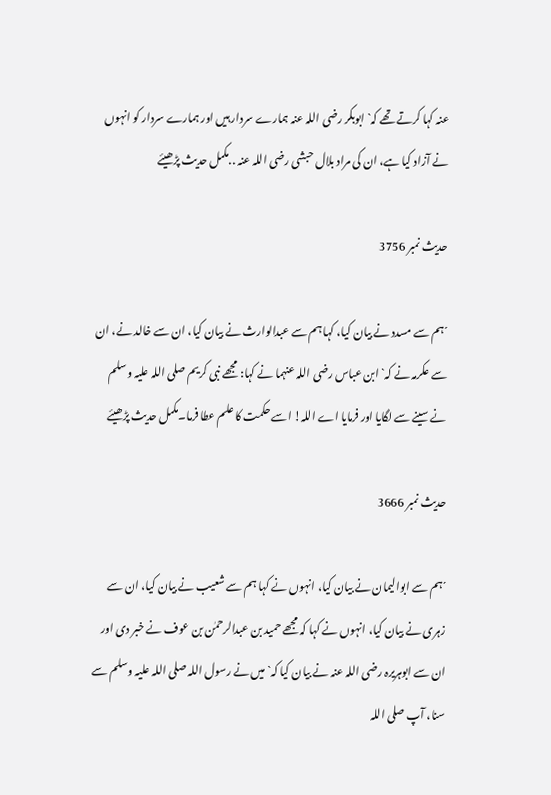عنہ کہا کرتے تھے کہ` ابوبکر رضی اللہ عنہ ہمارے سردار ہیں اور ہمارے سردار کو انہوں نے آزاد کیا ہے، ان کی مراد بلال حبشی رضی اللہ عنہ ..مکمل حدیث پڑھیئے

حدیث نمبر 3756

´ہم سے مسدد نے بیان کیا، کہا ہم سے عبدالوارث نے بیان کیا، ان سے خالد نے، ان سے عکرمہ نے کہ` ابن عباس رضی اللہ عنہما نے کہا: مجھے نبی کریم صلی اللہ علیہ وسلم نے سینے سے لگایا اور فرمایا اے اللہ! اسے حکمت کا علم عطا فرما۔مکمل حدیث پڑھیئے

حدیث نمبر 3666

´ہم سے ابوالیمان نے بیان کیا، انہوں نے کہا ہم سے شعیب نے بیان کیا، ان سے زہری نے بیان کیا، انہوں نے کہا کہ مجھے حمید بن عبدالرحمٰن بن عوف نے خبر دی اور ان سے ابوہریرہ رضی اللہ عنہ نے بیان کیا کہ` میں نے رسول اللہ صلی اللہ علیہ وسلم سے سنا، آپ صلی اللہ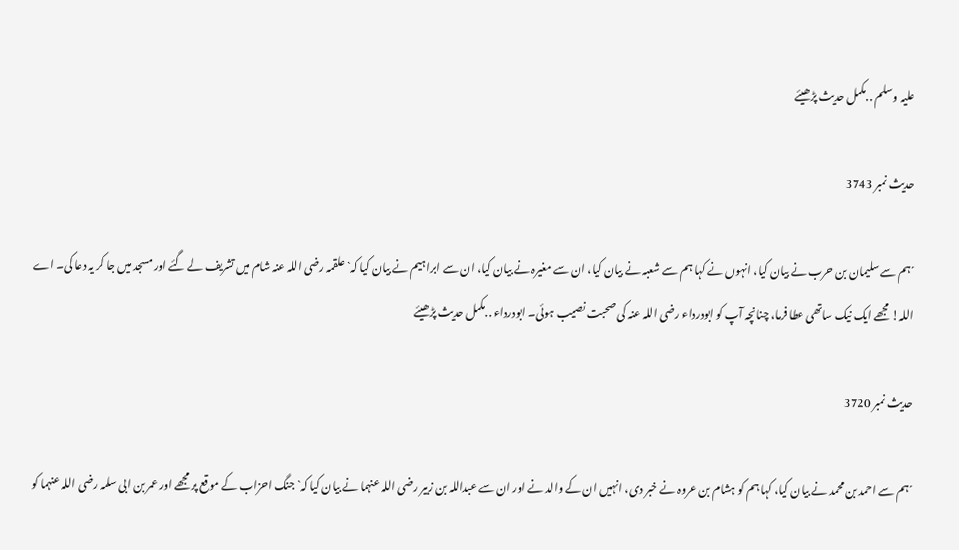علیہ وسلم ..مکمل حدیث پڑھیئے

حدیث نمبر 3743

´ہم سے سلیمان بن حرب نے بیان کیا، انہوں نے کہا ہم سے شعبہ نے بیان کیا، ان سے مغیرہ نے بیان کیا، ان سے ابراہیم نے بیان کیا کہ` علقمہ رضی اللہ عنہ شام میں تشریف لے گئے اور مسجد میں جا کر یہ دعا کی۔ اے اللہ! مجھے ایک نیک ساتھی عطا فرما، چنانچہ آپ کو ابودرداء رضی اللہ عنہ کی صحبت نصیب ہوئی۔ ابودرداء ..مکمل حدیث پڑھیئے

حدیث نمبر 3720

´ہم سے احمد بن محمد نے بیان کیا، کہا ہم کو ہشام بن عروہ نے خبر دی، انہیں ان کے والد نے اور ان سے عبداللہ بن زبیر رضی اللہ عنہما نے بیان کیا کہ` جنگ احزاب کے موقع پر مجھے اور عمر بن ابی سلمہ رضی اللہ عنہما کو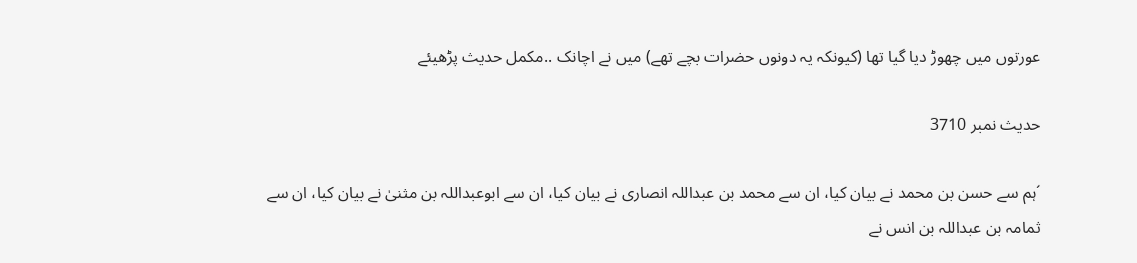عورتوں میں چھوڑ دیا گیا تھا (کیونکہ یہ دونوں حضرات بچے تھے) میں نے اچانک ..مکمل حدیث پڑھیئے

حدیث نمبر 3710

´ہم سے حسن بن محمد نے بیان کیا، ان سے محمد بن عبداللہ انصاری نے بیان کیا، ان سے ابوعبداللہ بن مثنیٰ نے بیان کیا، ان سے ثمامہ بن عبداللہ بن انس نے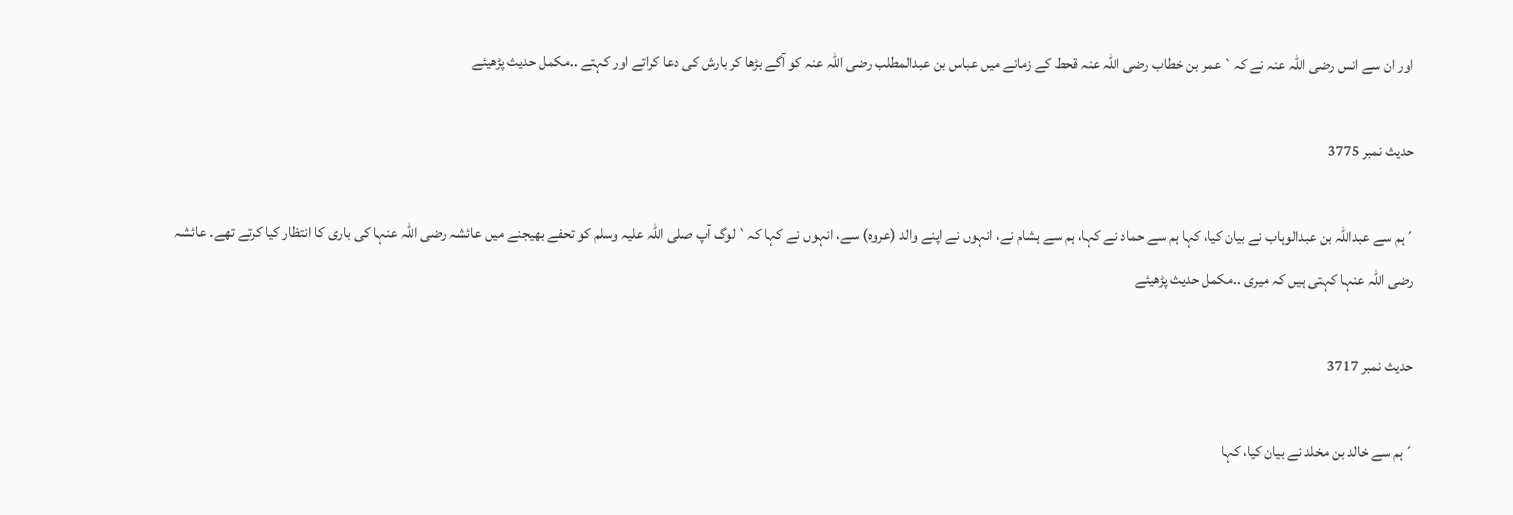اور ان سے انس رضی اللہ عنہ نے کہ` عمر بن خطاب رضی اللہ عنہ قحط کے زمانے میں عباس بن عبدالمطلب رضی اللہ عنہ کو آگے بڑھا کر بارش کی دعا کراتے اور کہتے ..مکمل حدیث پڑھیئے

حدیث نمبر 3775

´ہم سے عبداللہ بن عبدالوہاب نے بیان کیا، کہا ہم سے حماد نے کہا، ہم سے ہشام نے، انہوں نے اپنے والد (عروہ) سے، انہوں نے کہا کہ` لوگ آپ صلی اللہ علیہ وسلم کو تحفے بھیجنے میں عائشہ رضی اللہ عنہا کی باری کا انتظار کیا کرتے تھے۔ عائشہ رضی اللہ عنہا کہتی ہیں کہ میری ..مکمل حدیث پڑھیئے

حدیث نمبر 3717

´ہم سے خالد بن مخلد نے بیان کیا، کہا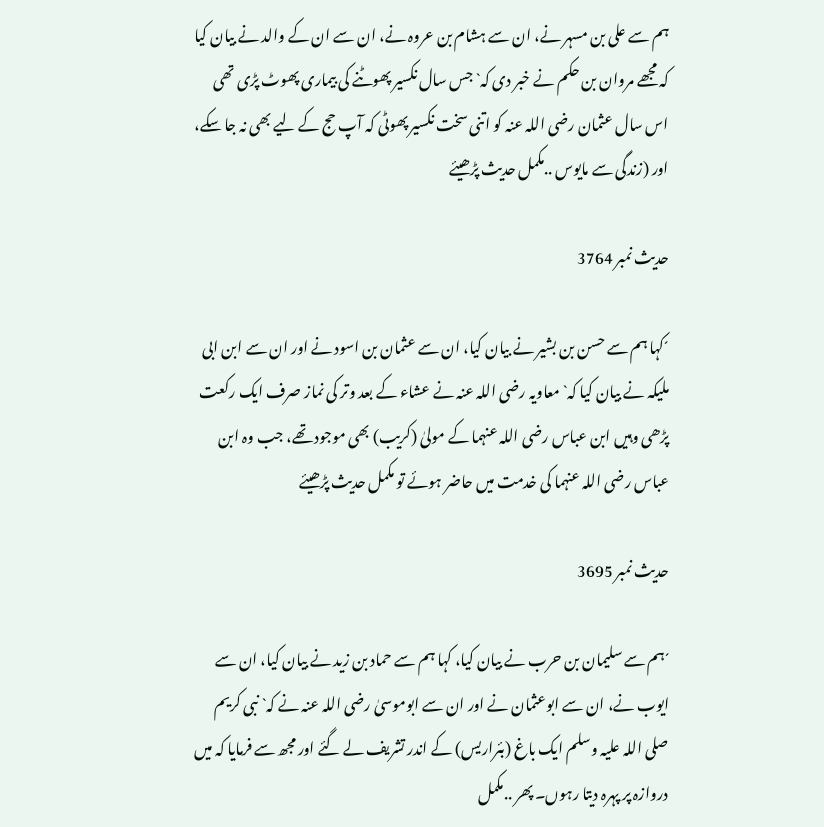ہم سے علی بن مسہر نے، ان سے ہشام بن عروہ نے، ان سے ان کے والد نے بیان کیا کہ مجھے مروان بن حکم نے خبر دی کہ` جس سال نکسیر پھوٹنے کی بیماری پھوٹ پڑی تھی اس سال عثمان رضی اللہ عنہ کو اتنی سخت نکسیر پھوٹی کہ آپ حج کے لیے بھی نہ جا سکے، اور (زندگی سے مایوس ..مکمل حدیث پڑھیئے

حدیث نمبر 3764

´کہا ہم سے حسن بن بشیر نے بیان کیا، ان سے عثمان بن اسود نے اور ان سے ابن ابی ملیکہ نے بیان کیا کہ` معاویہ رضی اللہ عنہ نے عشاء کے بعد وتر کی نماز صرف ایک رکعت پڑھی وہیں ابن عباس رضی اللہ عنہما کے مولیٰ (کریب) بھی موجود تھے، جب وہ ابن عباس رضی اللہ عنہما کی خدمت میں حاضر ہوئے تو مکمل حدیث پڑھیئے

حدیث نمبر 3695

´ہم سے سلیمان بن حرب نے بیان کیا، کہا ہم سے حماد بن زید نے بیان کیا، ان سے ایوب نے، ان سے ابوعثمان نے اور ان سے ابوموسیٰ رضی اللہ عنہ نے کہ` نبی کریم صلی اللہ علیہ وسلم ایک باغ (بئراریس) کے اندر تشریف لے گئے اور مجھ سے فرمایا کہ میں دروازہ پر پہرہ دیتا رہوں۔ پھر ..مکمل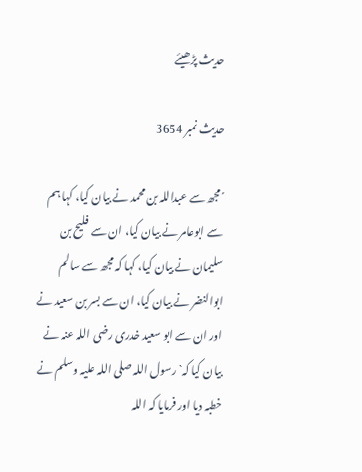حدیث پڑھیئے

حدیث نمبر 3654

´مجھ سے عبداللہ بن محمد نے بیان کیا، کہا ہم سے ابوعامر نے بیان کیا، ان سے فلیح بن سلیمان نے بیان کیا، کہا کہ مجھ سے سالم ابوالنضر نے بیان کیا، ان سے بسر بن سعید نے اور ان سے ابو سعید خدری رضی اللہ عنہ نے بیان کیا کہ` رسول اللہ صلی اللہ علیہ وسلم نے خطبہ دیا اور فرمایا کہ اللہ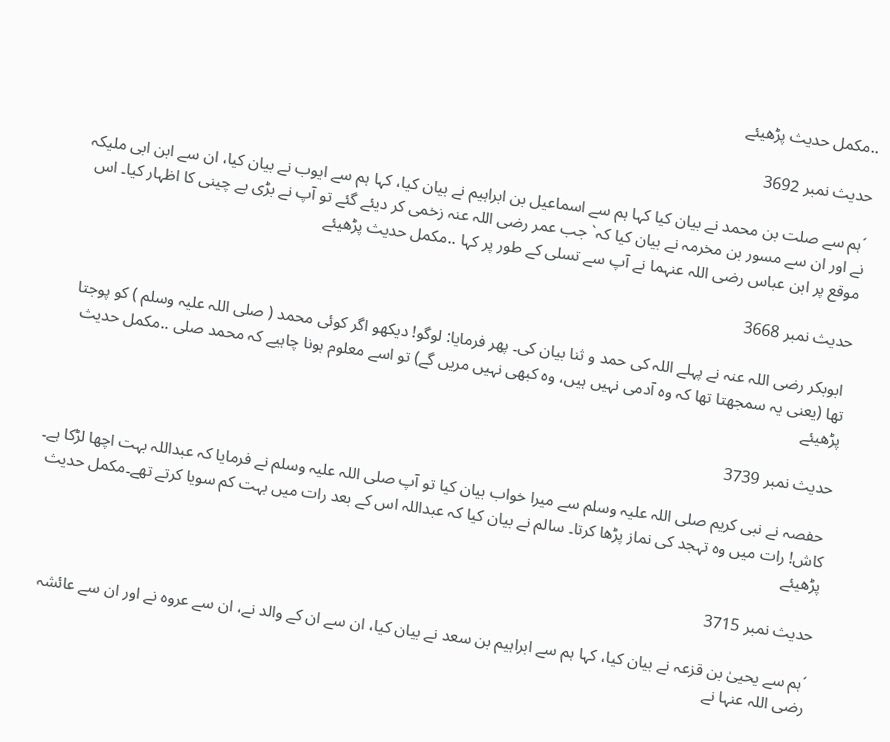..مکمل حدیث پڑھیئے

حدیث نمبر 3692

´ہم سے صلت بن محمد نے بیان کیا کہا ہم سے اسماعیل بن ابراہیم نے بیان کیا، کہا ہم سے ایوب نے بیان کیا، ان سے ابن ابی ملیکہ نے اور ان سے مسور بن مخرمہ نے بیان کیا کہ` جب عمر رضی اللہ عنہ زخمی کر دیئے گئے تو آپ نے بڑی بے چینی کا اظہار کیا۔ اس موقع پر ابن عباس رضی اللہ عنہما نے آپ سے تسلی کے طور پر کہا ..مکمل حدیث پڑھیئے

حدیث نمبر 3668

 ابوبکر رضی اللہ عنہ نے پہلے اللہ کی حمد و ثنا بیان کی۔ پھر فرمایا: لوگو! دیکھو اگر کوئی محمد ( صلی اللہ علیہ وسلم ) کو پوجتا تھا (یعنی یہ سمجھتا تھا کہ وہ آدمی نہیں ہیں، وہ کبھی نہیں مریں گے) تو اسے معلوم ہونا چاہیے کہ محمد صلی ..مکمل حدیث پڑھیئے

حدیث نمبر 3739

 حفصہ نے نبی کریم صلی اللہ علیہ وسلم سے میرا خواب بیان کیا تو آپ صلی اللہ علیہ وسلم نے فرمایا کہ عبداللہ بہت اچھا لڑکا ہے۔ کاش! رات میں وہ تہجد کی نماز پڑھا کرتا۔ سالم نے بیان کیا کہ عبداللہ اس کے بعد رات میں بہت کم سویا کرتے تھے۔مکمل حدیث پڑھیئے

حدیث نمبر 3715

´ہم سے یحییٰ بن قزعہ نے بیان کیا، کہا ہم سے ابراہیم بن سعد نے بیان کیا، ان سے ان کے والد نے، ان سے عروہ نے اور ان سے عائشہ رضی اللہ عنہا نے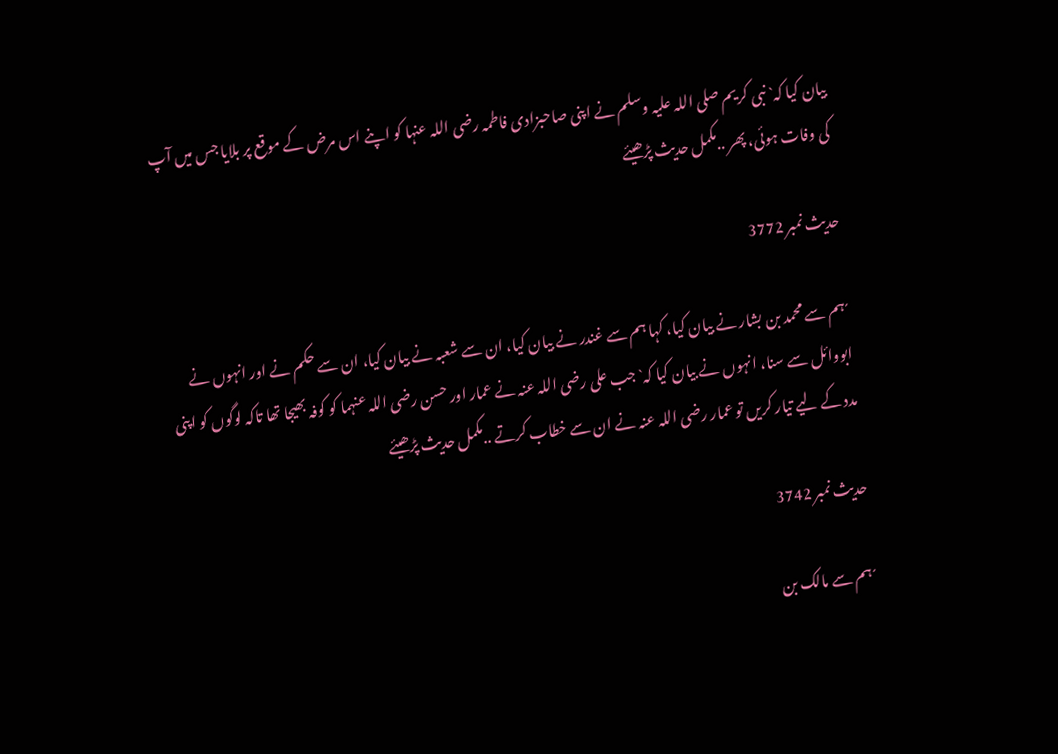بیان کیا کہ` نبی کریم صلی اللہ علیہ وسلم نے اپنی صاحبزادی فاطمہ رضی اللہ عنہا کو اپنے اس مرض کے موقع پر بلایا جس میں آپ کی وفات ہوئی، پھر ..مکمل حدیث پڑھیئے

حدیث نمبر 3772

´ہم سے محمد بن بشار نے بیان کیا، کہا ہم سے غندر نے بیان کیا، ان سے شعبہ نے بیان کیا، ان سے حکم نے اور انہوں نے ابووائل سے سنا، انہوں نے بیان کیا کہ` جب علی رضی اللہ عنہ نے عمار اور حسن رضی اللہ عنہما کو کوفہ بھیجا تھا تاکہ لوگوں کو اپنی مدد کے لیے تیار کریں تو عمار رضی اللہ عنہ نے ان سے خطاب کرتے ..مکمل حدیث پڑھیئے

حدیث نمبر 3742

´ہم سے مالک بن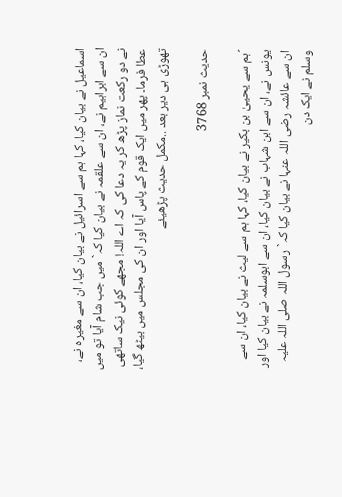اسماعیل نے بیان کیا، کہا ہم سے اسرائیل نے بیان کیا، ان سے مغیرہ نے، ان سے ابراہیم نے، ان سے علقمہ نے بیان کیا کہ` میں جب شام آیا تو میں نے دو رکعت نماز پڑھ کر یہ دعا کی کہ اے اللہ! مجھے کوئی نیک ساتھی عطا فرما۔ پھر میں ایک قوم کے پاس آیا اور ان کی مجلس میں بیٹھ گیا، تھوڑی ہی دیر بعد ..مکمل حدیث پڑھیئے

حدیث نمبر 3768

´ہم سے یحییٰ بن بکیر نے بیان کیا، کہا ہم سے لیث نے بیان کیا، ان سے یونس نے، ان سے ابن شہاب نے بیان کیا، ان سے ابوسلمہ نے بیان کیا اور ان سے عائشہ رضی اللہ عنہا نے بیان کیا کہ` رسول اللہ صلی اللہ علیہ وسلم نے ایک دن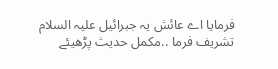فرمایا اے عائش یہ جبرائیل علیہ السلام تشریف فرما ..مکمل حدیث پڑھیئے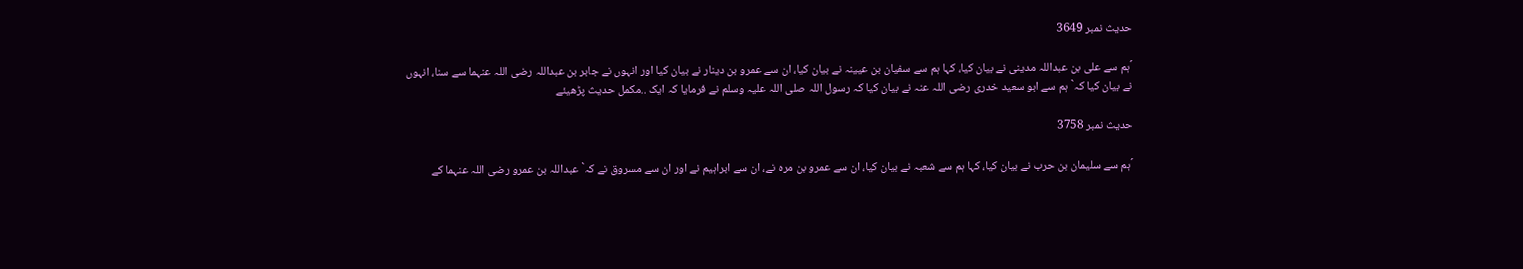حدیث نمبر 3649

´ہم سے علی بن عبداللہ مدینی نے بیان کیا، کہا ہم سے سفیان بن عیینہ نے بیان کیا، ان سے عمرو بن دینار نے بیان کیا اور انہوں نے جابر بن عبداللہ رضی اللہ عنہما سے سنا، انہوں نے بیان کیا کہ` ہم سے ابو سعید خدری رضی اللہ عنہ نے بیان کیا کہ رسول اللہ صلی اللہ علیہ وسلم نے فرمایا کہ ایک ..مکمل حدیث پڑھیئے

حدیث نمبر 3758

´ہم سے سلیمان بن حرب نے بیان کیا، کہا ہم سے شعبہ نے بیان کیا، ان سے عمرو بن مرہ نے، ان سے ابراہیم نے اور ان سے مسروق نے کہ` عبداللہ بن عمرو رضی اللہ عنہما کے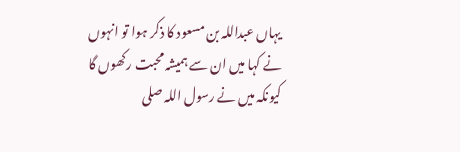یہاں عبداللہ بن مسعود کا ذکر ہوا تو انہوں نے کہا میں ان سے ہمیشہ محبت رکھوں گا کیونکہ میں نے رسول اللہ صلی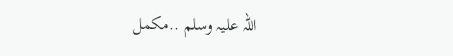اللہ علیہ وسلم ..مکمل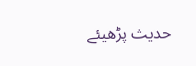حدیث پڑھیئے